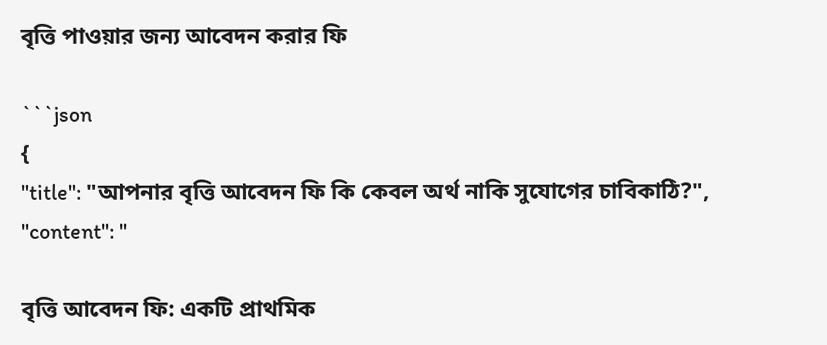বৃত্তি পাওয়ার জন্য আবেদন করার ফি

```json
{
"title": "আপনার বৃত্তি আবেদন ফি কি কেবল অর্থ নাকি সুযোগের চাবিকাঠি?",
"content": "

বৃত্তি আবেদন ফি: একটি প্রাথমিক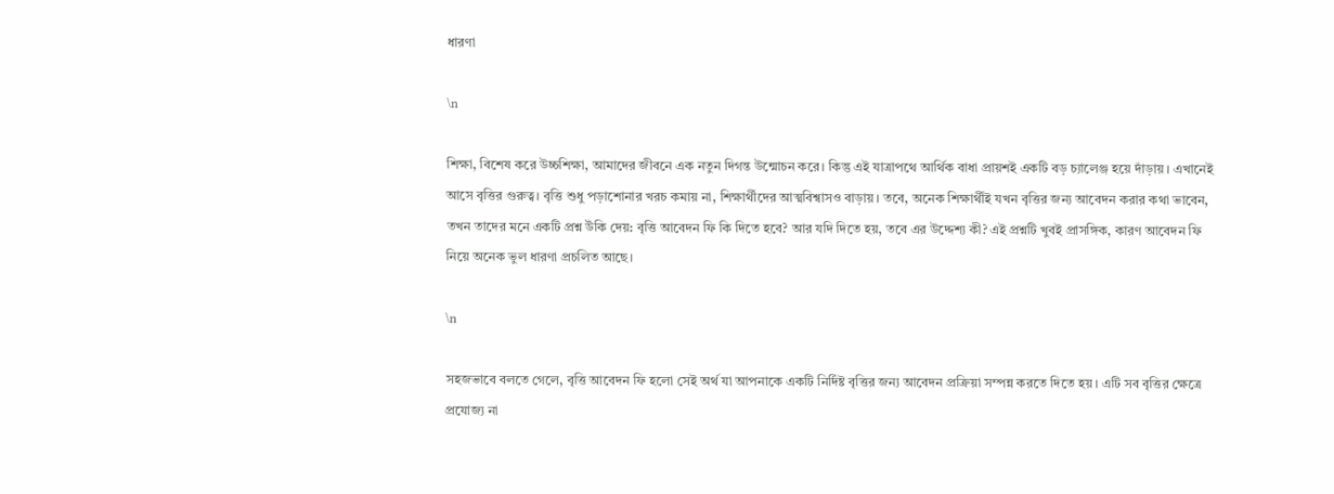ধারণা

\n

শিক্ষা, বিশেষ করে উচ্চশিক্ষা, আমাদের জীবনে এক নতুন দিগন্ত উন্মোচন করে। কিন্তু এই যাত্রাপথে আর্থিক বাধা প্রায়শই একটি বড় চ্যালেঞ্জ হয়ে দাঁড়ায়। এখানেই আসে বৃত্তির গুরুত্ব। বৃত্তি শুধু পড়াশোনার খরচ কমায় না, শিক্ষার্থীদের আত্মবিশ্বাসও বাড়ায়। তবে, অনেক শিক্ষার্থীই যখন বৃত্তির জন্য আবেদন করার কথা ভাবেন, তখন তাদের মনে একটি প্রশ্ন উঁকি দেয়: বৃত্তি আবেদন ফি কি দিতে হবে? আর যদি দিতে হয়, তবে এর উদ্দেশ্য কী? এই প্রশ্নটি খুবই প্রাসঙ্গিক, কারণ আবেদন ফি নিয়ে অনেক ভুল ধারণা প্রচলিত আছে।

\n

সহজভাবে বলতে গেলে, বৃত্তি আবেদন ফি হলো সেই অর্থ যা আপনাকে একটি নির্দিষ্ট বৃত্তির জন্য আবেদন প্রক্রিয়া সম্পন্ন করতে দিতে হয়। এটি সব বৃত্তির ক্ষেত্রে প্রযোজ্য না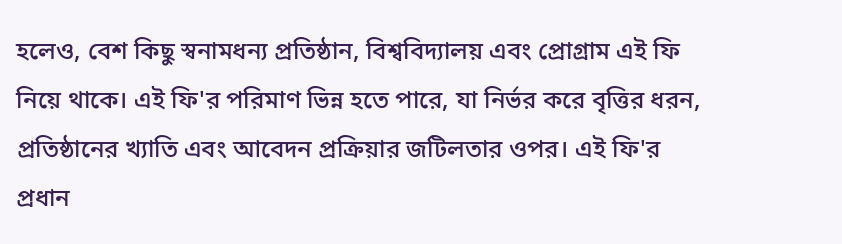হলেও, বেশ কিছু স্বনামধন্য প্রতিষ্ঠান, বিশ্ববিদ্যালয় এবং প্রোগ্রাম এই ফি নিয়ে থাকে। এই ফি'র পরিমাণ ভিন্ন হতে পারে, যা নির্ভর করে বৃত্তির ধরন, প্রতিষ্ঠানের খ্যাতি এবং আবেদন প্রক্রিয়ার জটিলতার ওপর। এই ফি'র প্রধান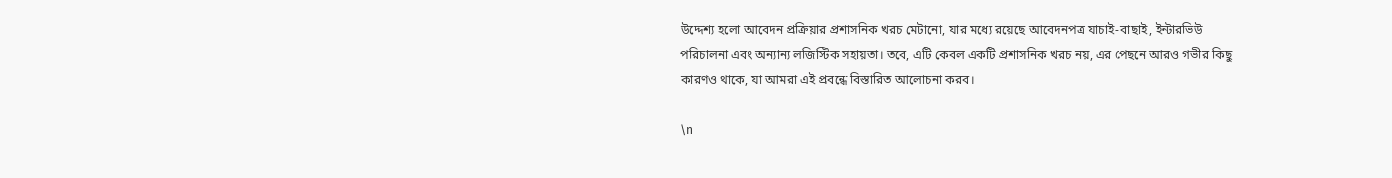উদ্দেশ্য হলো আবেদন প্রক্রিয়ার প্রশাসনিক খরচ মেটানো, যার মধ্যে রয়েছে আবেদনপত্র যাচাই-বাছাই, ইন্টারভিউ পরিচালনা এবং অন্যান্য লজিস্টিক সহায়তা। তবে, এটি কেবল একটি প্রশাসনিক খরচ নয়, এর পেছনে আরও গভীর কিছু কারণও থাকে, যা আমরা এই প্রবন্ধে বিস্তারিত আলোচনা করব।

\n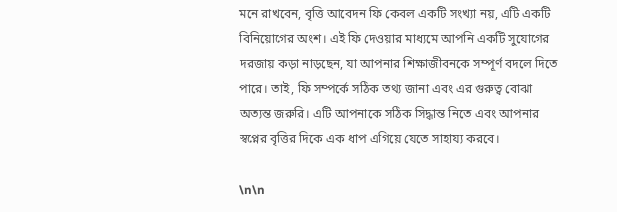মনে রাখবেন, বৃত্তি আবেদন ফি কেবল একটি সংখ্যা নয়, এটি একটি বিনিয়োগের অংশ। এই ফি দেওয়ার মাধ্যমে আপনি একটি সুযোগের দরজায় কড়া নাড়ছেন, যা আপনার শিক্ষাজীবনকে সম্পূর্ণ বদলে দিতে পারে। তাই, ফি সম্পর্কে সঠিক তথ্য জানা এবং এর গুরুত্ব বোঝা অত্যন্ত জরুরি। এটি আপনাকে সঠিক সিদ্ধান্ত নিতে এবং আপনার স্বপ্নের বৃত্তির দিকে এক ধাপ এগিয়ে যেতে সাহায্য করবে।

\n\n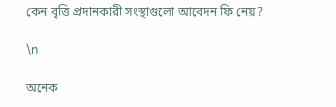কেন বৃত্তি প্রদানকারী সংস্থাগুলো আবেদন ফি নেয়?

\n

অনেক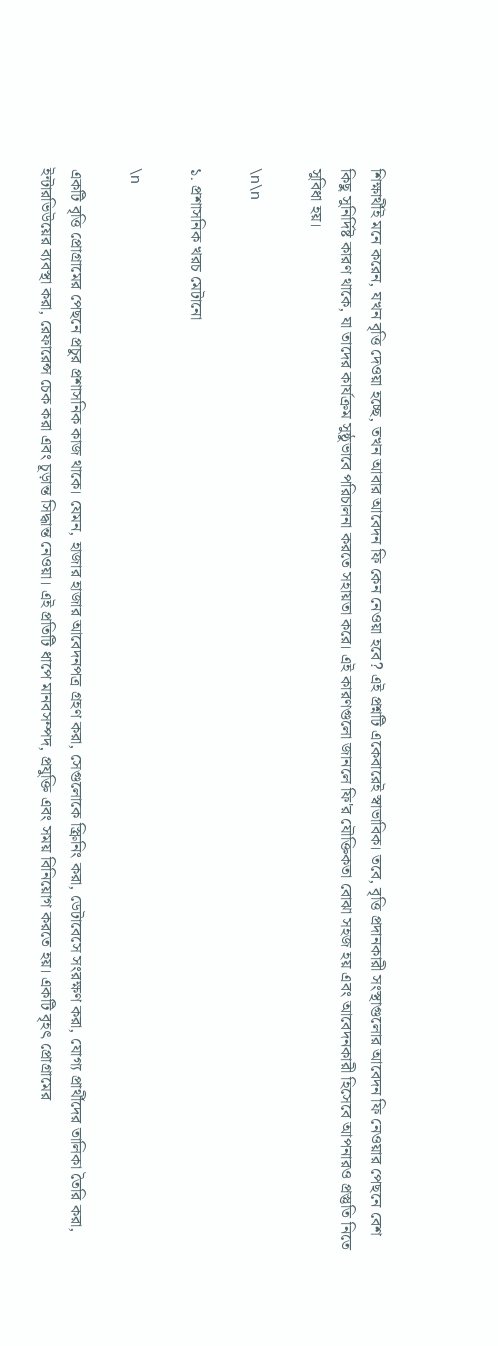শিক্ষার্থীই মনে করেন, যখন বৃত্তি দেওয়া হচ্ছে, তখন আবার আবেদন ফি কেন নেওয়া হবে? এই প্রশ্নটি একেবারেই স্বাভাবিক। তবে, বৃত্তি প্রদানকারী সংস্থাগুলোর আবেদন ফি নেওয়ার পেছনে বেশ কিছু সুনির্দিষ্ট কারণ থাকে, যা তাদের কার্যক্রম সুষ্ঠুভাবে পরিচালনা করতে সহায়তা করে। এই কারণগুলো জানলে ফি'র যৌক্তিকতা বোঝা সহজ হয় এবং আবেদনকারী হিসেবে আপনারও প্রস্তুতি নিতে সুবিধা হয়।

\n\n

১. প্রশাসনিক খরচ মেটানো

\n

একটি বৃত্তি প্রোগ্রামের পেছনে প্রচুর প্রশাসনিক কাজ থাকে। যেমন, হাজার হাজার আবেদনপত্র গ্রহণ করা, সেগুলোকে স্ক্রিনিং করা, ডেটাবেসে সংরক্ষণ করা, যোগ্য প্রার্থীদের তালিকা তৈরি করা, ইন্টারভিউয়ের ব্যবস্থা করা, রেফারেন্স চেক করা এবং চূড়ান্ত সিদ্ধান্ত নেওয়া। এই প্রতিটি ধাপে মানবসম্পদ, প্রযুক্তি এবং সময় বিনিয়োগ করতে হয়। একটি বৃহৎ প্রোগ্রামের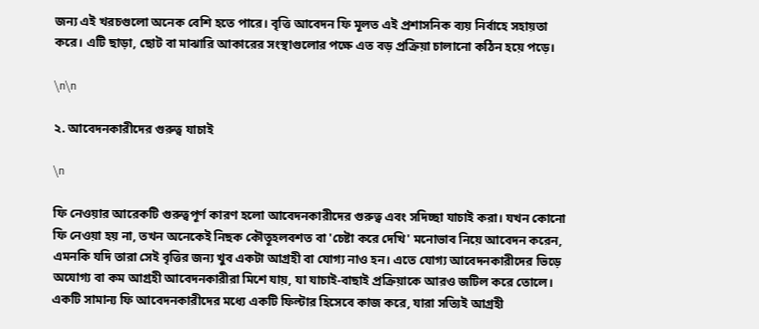জন্য এই খরচগুলো অনেক বেশি হতে পারে। বৃত্তি আবেদন ফি মূলত এই প্রশাসনিক ব্যয় নির্বাহে সহায়তা করে। এটি ছাড়া, ছোট বা মাঝারি আকারের সংস্থাগুলোর পক্ষে এত বড় প্রক্রিয়া চালানো কঠিন হয়ে পড়ে।

\n\n

২. আবেদনকারীদের গুরুত্ব যাচাই

\n

ফি নেওয়ার আরেকটি গুরুত্বপূর্ণ কারণ হলো আবেদনকারীদের গুরুত্ব এবং সদিচ্ছা যাচাই করা। যখন কোনো ফি নেওয়া হয় না, তখন অনেকেই নিছক কৌতূহলবশত বা 'চেষ্টা করে দেখি' মনোভাব নিয়ে আবেদন করেন, এমনকি যদি তারা সেই বৃত্তির জন্য খুব একটা আগ্রহী বা যোগ্য নাও হন। এতে যোগ্য আবেদনকারীদের ভিড়ে অযোগ্য বা কম আগ্রহী আবেদনকারীরা মিশে যায়, যা যাচাই-বাছাই প্রক্রিয়াকে আরও জটিল করে তোলে। একটি সামান্য ফি আবেদনকারীদের মধ্যে একটি ফিল্টার হিসেবে কাজ করে, যারা সত্যিই আগ্রহী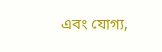এবং যোগ্য,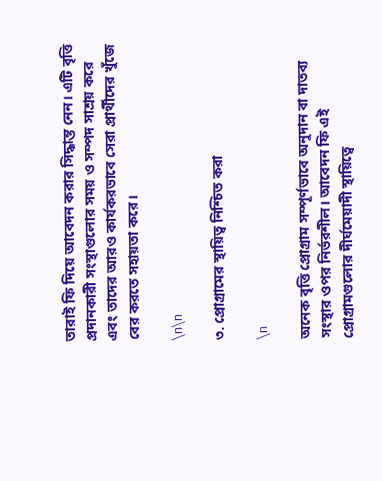তারাই ফি দিয়ে আবেদন করার সিদ্ধান্ত নেন। এটি বৃত্তি প্রদানকারী সংস্থাগুলোর সময় ও সম্পদ সাশ্রয় করে এবং তাদের আরও কার্যকরভাবে সেরা প্রার্থীদের খুঁজে বের করতে সহায়তা করে।

\n\n

৩. প্রোগ্রামের স্থায়িত্ব নিশ্চিত করা

\n

অনেক বৃত্তি প্রোগ্রাম সম্পূর্ণভাবে অনুদান বা দাতব্য সংস্থার ওপর নির্ভরশীল। আবেদন ফি এই প্রোগ্রামগুলোর দীর্ঘমেয়াদী স্থায়িত্বে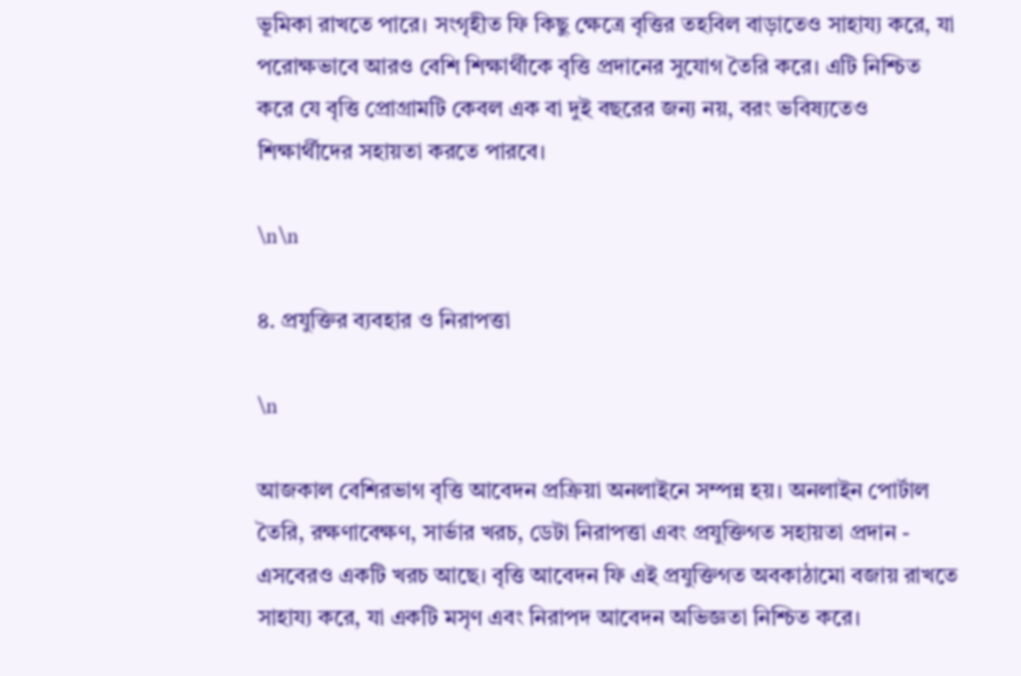ভূমিকা রাখতে পারে। সংগৃহীত ফি কিছু ক্ষেত্রে বৃত্তির তহবিল বাড়াতেও সাহায্য করে, যা পরোক্ষভাবে আরও বেশি শিক্ষার্থীকে বৃত্তি প্রদানের সুযোগ তৈরি করে। এটি নিশ্চিত করে যে বৃত্তি প্রোগ্রামটি কেবল এক বা দুই বছরের জন্য নয়, বরং ভবিষ্যতেও শিক্ষার্থীদের সহায়তা করতে পারবে।

\n\n

৪. প্রযুক্তির ব্যবহার ও নিরাপত্তা

\n

আজকাল বেশিরভাগ বৃত্তি আবেদন প্রক্রিয়া অনলাইনে সম্পন্ন হয়। অনলাইন পোর্টাল তৈরি, রক্ষণাবেক্ষণ, সার্ভার খরচ, ডেটা নিরাপত্তা এবং প্রযুক্তিগত সহায়তা প্রদান - এসবেরও একটি খরচ আছে। বৃত্তি আবেদন ফি এই প্রযুক্তিগত অবকাঠামো বজায় রাখতে সাহায্য করে, যা একটি মসৃণ এবং নিরাপদ আবেদন অভিজ্ঞতা নিশ্চিত করে।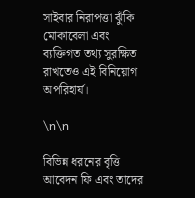সাইবার নিরাপত্তা ঝুঁকি মোকাবেলা এবং ব্যক্তিগত তথ্য সুরক্ষিত রাখতেও এই বিনিয়োগ অপরিহার্য।

\n\n

বিভিন্ন ধরনের বৃত্তি আবেদন ফি এবং তাদের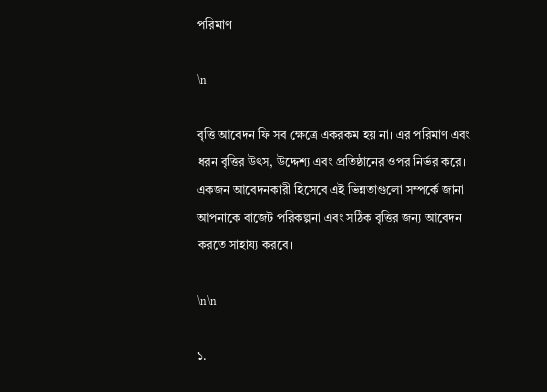পরিমাণ

\n

বৃত্তি আবেদন ফি সব ক্ষেত্রে একরকম হয় না। এর পরিমাণ এবং ধরন বৃত্তির উৎস, উদ্দেশ্য এবং প্রতিষ্ঠানের ওপর নির্ভর করে। একজন আবেদনকারী হিসেবে এই ভিন্নতাগুলো সম্পর্কে জানা আপনাকে বাজেট পরিকল্পনা এবং সঠিক বৃত্তির জন্য আবেদন করতে সাহায্য করবে।

\n\n

১.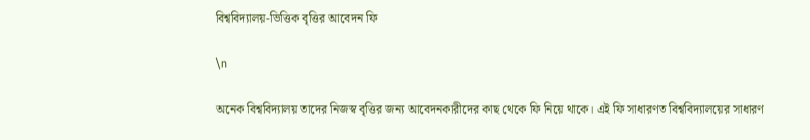বিশ্ববিদ্যালয়-ভিত্তিক বৃত্তির আবেদন ফি

\n

অনেক বিশ্ববিদ্যালয় তাদের নিজস্ব বৃত্তির জন্য আবেদনকারীদের কাছ থেকে ফি নিয়ে থাকে। এই ফি সাধারণত বিশ্ববিদ্যালয়ের সাধারণ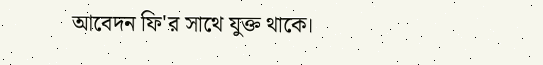আবেদন ফি'র সাথে যুক্ত থাকে।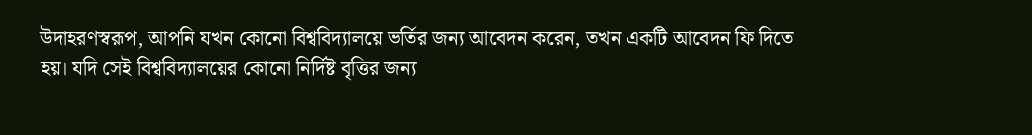উদাহরণস্বরূপ, আপনি যখন কোনো বিশ্ববিদ্যালয়ে ভর্তির জন্য আবেদন করেন, তখন একটি আবেদন ফি দিতে হয়। যদি সেই বিশ্ববিদ্যালয়ের কোনো নির্দিষ্ট বৃত্তির জন্য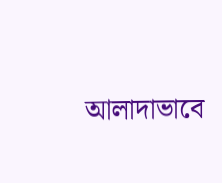আলাদাভাবে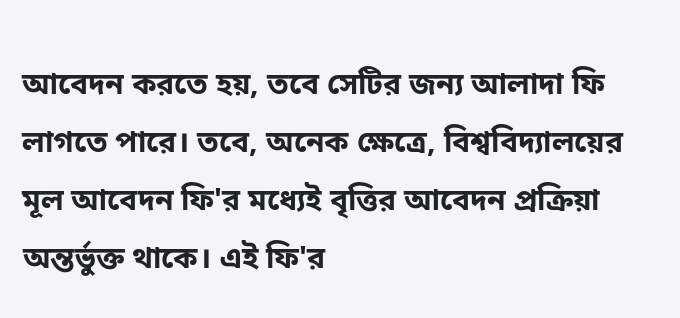আবেদন করতে হয়, তবে সেটির জন্য আলাদা ফি লাগতে পারে। তবে, অনেক ক্ষেত্রে, বিশ্ববিদ্যালয়ের মূল আবেদন ফি'র মধ্যেই বৃত্তির আবেদন প্রক্রিয়া অন্তর্ভুক্ত থাকে। এই ফি'র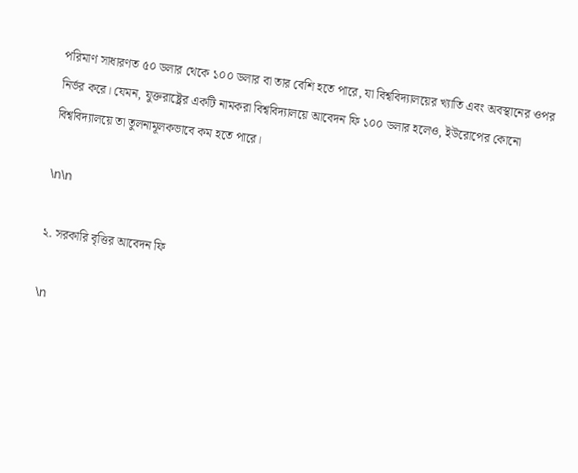পরিমাণ সাধারণত ৫০ ডলার থেকে ১০০ ডলার বা তার বেশি হতে পারে, যা বিশ্ববিদ্যালয়ের খ্যাতি এবং অবস্থানের ওপর নির্ভর করে। যেমন, যুক্তরাষ্ট্রের একটি নামকরা বিশ্ববিদ্যালয়ে আবেদন ফি ১০০ ডলার হলেও, ইউরোপের কোনো বিশ্ববিদ্যালয়ে তা তুলনামূলকভাবে কম হতে পারে।

\n\n

২. সরকারি বৃত্তির আবেদন ফি

\n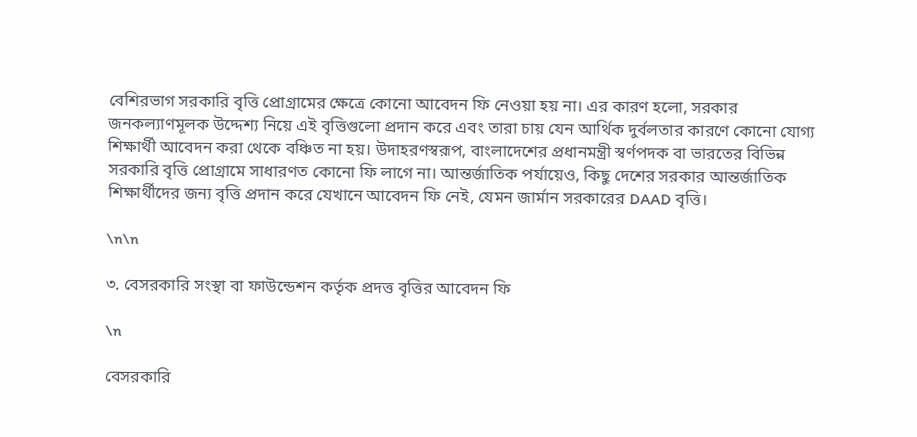বেশিরভাগ সরকারি বৃত্তি প্রোগ্রামের ক্ষেত্রে কোনো আবেদন ফি নেওয়া হয় না। এর কারণ হলো, সরকার জনকল্যাণমূলক উদ্দেশ্য নিয়ে এই বৃত্তিগুলো প্রদান করে এবং তারা চায় যেন আর্থিক দুর্বলতার কারণে কোনো যোগ্য শিক্ষার্থী আবেদন করা থেকে বঞ্চিত না হয়। উদাহরণস্বরূপ, বাংলাদেশের প্রধানমন্ত্রী স্বর্ণপদক বা ভারতের বিভিন্ন সরকারি বৃত্তি প্রোগ্রামে সাধারণত কোনো ফি লাগে না। আন্তর্জাতিক পর্যায়েও, কিছু দেশের সরকার আন্তর্জাতিক শিক্ষার্থীদের জন্য বৃত্তি প্রদান করে যেখানে আবেদন ফি নেই, যেমন জার্মান সরকারের DAAD বৃত্তি।

\n\n

৩. বেসরকারি সংস্থা বা ফাউন্ডেশন কর্তৃক প্রদত্ত বৃত্তির আবেদন ফি

\n

বেসরকারি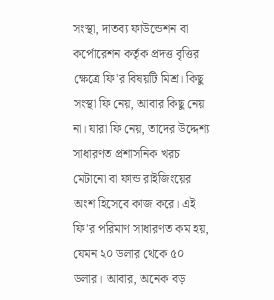সংস্থা, দাতব্য ফাউন্ডেশন বা কর্পোরেশন কর্তৃক প্রদত্ত বৃত্তির ক্ষেত্রে ফি'র বিষয়টি মিশ্র। কিছু সংস্থা ফি নেয়, আবার কিছু নেয় না। যারা ফি নেয়, তাদের উদ্দেশ্য সাধারণত প্রশাসনিক খরচ মেটানো বা ফান্ড রাইজিংয়ের অংশ হিসেবে কাজ করে। এই ফি'র পরিমাণ সাধারণত কম হয়, যেমন ২০ ডলার থেকে ৫০ ডলার। আবার, অনেক বড়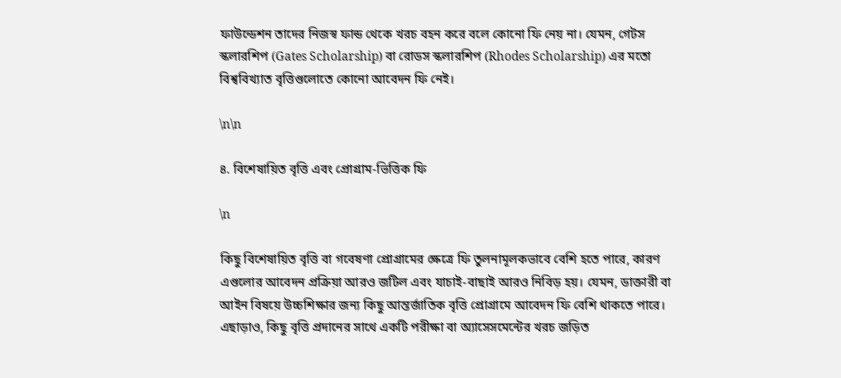ফাউন্ডেশন তাদের নিজস্ব ফান্ড থেকে খরচ বহন করে বলে কোনো ফি নেয় না। যেমন, গেটস স্কলারশিপ (Gates Scholarship) বা রোডস স্কলারশিপ (Rhodes Scholarship) এর মতো বিশ্ববিখ্যাত বৃত্তিগুলোতে কোনো আবেদন ফি নেই।

\n\n

৪. বিশেষায়িত বৃত্তি এবং প্রোগ্রাম-ভিত্তিক ফি

\n

কিছু বিশেষায়িত বৃত্তি বা গবেষণা প্রোগ্রামের ক্ষেত্রে ফি তুলনামূলকভাবে বেশি হতে পারে, কারণ এগুলোর আবেদন প্রক্রিয়া আরও জটিল এবং যাচাই-বাছাই আরও নিবিড় হয়। যেমন, ডাক্তারী বা আইন বিষয়ে উচ্চশিক্ষার জন্য কিছু আন্তর্জাতিক বৃত্তি প্রোগ্রামে আবেদন ফি বেশি থাকতে পারে। এছাড়াও, কিছু বৃত্তি প্রদানের সাথে একটি পরীক্ষা বা অ্যাসেসমেন্টের খরচ জড়িত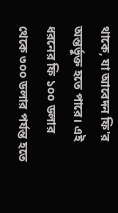থাকে, যা আবেদন ফি'র অন্তর্ভুক্ত হতে পারে। এই ধরনের ফি ১০০ ডলার থেকে ৩০০ ডলার পর্যন্ত হতে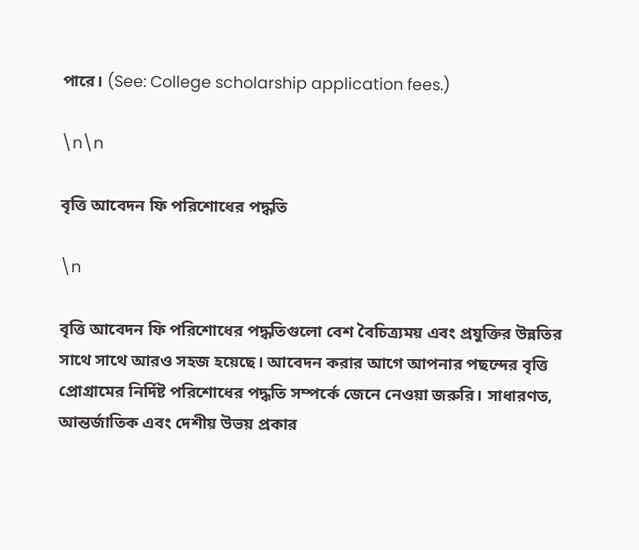পারে। (See: College scholarship application fees.)

\n\n

বৃত্তি আবেদন ফি পরিশোধের পদ্ধতি

\n

বৃত্তি আবেদন ফি পরিশোধের পদ্ধতিগুলো বেশ বৈচিত্র্যময় এবং প্রযুক্তির উন্নতির সাথে সাথে আরও সহজ হয়েছে। আবেদন করার আগে আপনার পছন্দের বৃত্তি প্রোগ্রামের নির্দিষ্ট পরিশোধের পদ্ধতি সম্পর্কে জেনে নেওয়া জরুরি। সাধারণত, আন্তর্জাতিক এবং দেশীয় উভয় প্রকার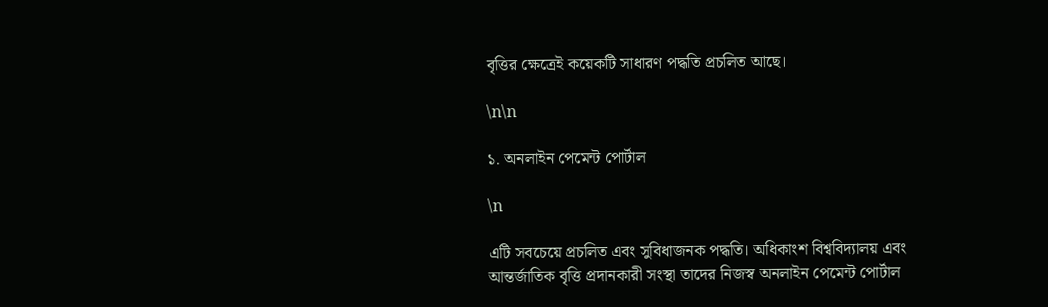বৃত্তির ক্ষেত্রেই কয়েকটি সাধারণ পদ্ধতি প্রচলিত আছে।

\n\n

১. অনলাইন পেমেন্ট পোর্টাল

\n

এটি সবচেয়ে প্রচলিত এবং সুবিধাজনক পদ্ধতি। অধিকাংশ বিশ্ববিদ্যালয় এবং আন্তর্জাতিক বৃত্তি প্রদানকারী সংস্থা তাদের নিজস্ব অনলাইন পেমেন্ট পোর্টাল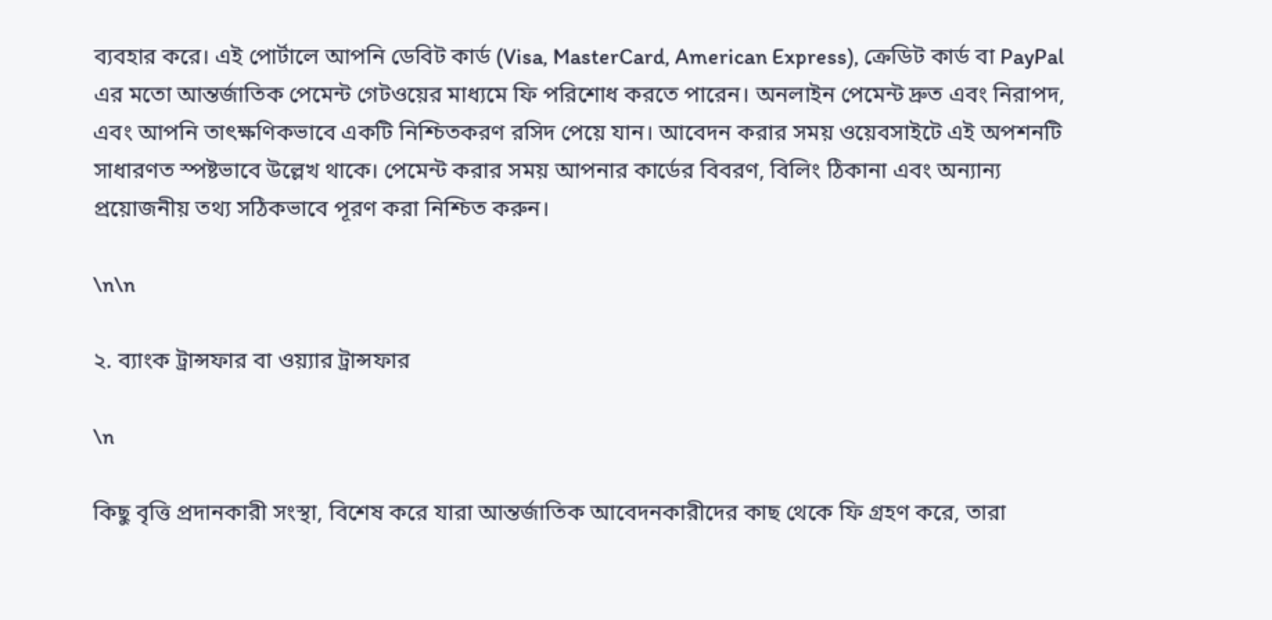ব্যবহার করে। এই পোর্টালে আপনি ডেবিট কার্ড (Visa, MasterCard, American Express), ক্রেডিট কার্ড বা PayPal এর মতো আন্তর্জাতিক পেমেন্ট গেটওয়ের মাধ্যমে ফি পরিশোধ করতে পারেন। অনলাইন পেমেন্ট দ্রুত এবং নিরাপদ, এবং আপনি তাৎক্ষণিকভাবে একটি নিশ্চিতকরণ রসিদ পেয়ে যান। আবেদন করার সময় ওয়েবসাইটে এই অপশনটি সাধারণত স্পষ্টভাবে উল্লেখ থাকে। পেমেন্ট করার সময় আপনার কার্ডের বিবরণ, বিলিং ঠিকানা এবং অন্যান্য প্রয়োজনীয় তথ্য সঠিকভাবে পূরণ করা নিশ্চিত করুন।

\n\n

২. ব্যাংক ট্রান্সফার বা ওয়্যার ট্রান্সফার

\n

কিছু বৃত্তি প্রদানকারী সংস্থা, বিশেষ করে যারা আন্তর্জাতিক আবেদনকারীদের কাছ থেকে ফি গ্রহণ করে, তারা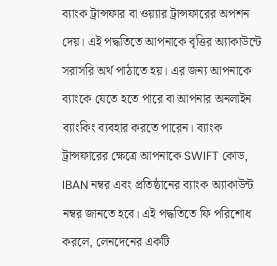ব্যাংক ট্রান্সফার বা ওয়্যার ট্রান্সফারের অপশন দেয়। এই পদ্ধতিতে আপনাকে বৃত্তির অ্যাকাউন্টে সরাসরি অর্থ পাঠাতে হয়। এর জন্য আপনাকে ব্যাংকে যেতে হতে পারে বা আপনার অনলাইন ব্যাংকিং ব্যবহার করতে পারেন। ব্যাংক ট্রান্সফারের ক্ষেত্রে আপনাকে SWIFT কোড, IBAN নম্বর এবং প্রতিষ্ঠানের ব্যাংক অ্যাকাউন্ট নম্বর জানতে হবে। এই পদ্ধতিতে ফি পরিশোধ করলে, লেনদেনের একটি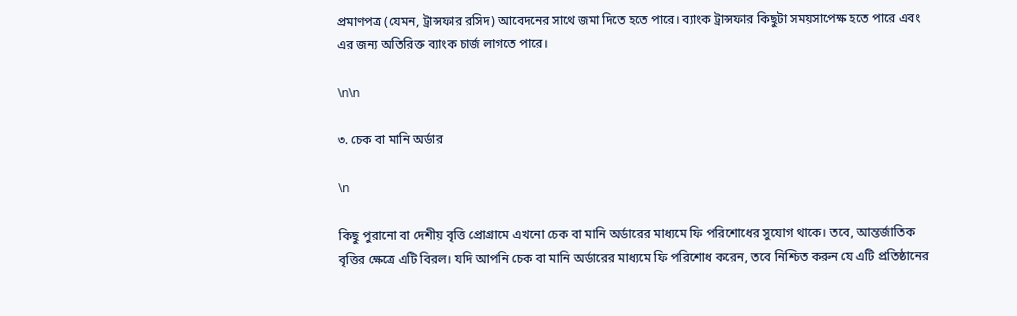প্রমাণপত্র (যেমন, ট্রান্সফার রসিদ) আবেদনের সাথে জমা দিতে হতে পারে। ব্যাংক ট্রান্সফার কিছুটা সময়সাপেক্ষ হতে পারে এবং এর জন্য অতিরিক্ত ব্যাংক চার্জ লাগতে পারে।

\n\n

৩. চেক বা মানি অর্ডার

\n

কিছু পুরানো বা দেশীয় বৃত্তি প্রোগ্রামে এখনো চেক বা মানি অর্ডারের মাধ্যমে ফি পরিশোধের সুযোগ থাকে। তবে, আন্তর্জাতিক বৃত্তির ক্ষেত্রে এটি বিরল। যদি আপনি চেক বা মানি অর্ডারের মাধ্যমে ফি পরিশোধ করেন, তবে নিশ্চিত করুন যে এটি প্রতিষ্ঠানের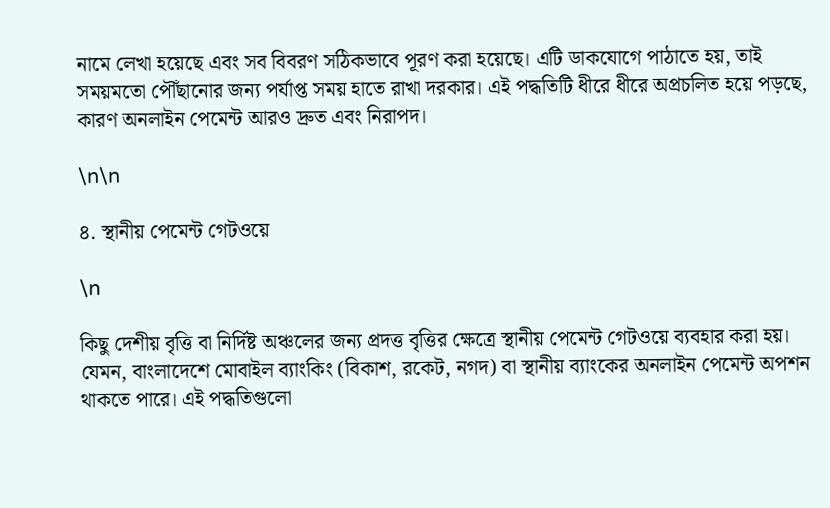নামে লেখা হয়েছে এবং সব বিবরণ সঠিকভাবে পূরণ করা হয়েছে। এটি ডাকযোগে পাঠাতে হয়, তাই সময়মতো পৌঁছানোর জন্য পর্যাপ্ত সময় হাতে রাখা দরকার। এই পদ্ধতিটি ধীরে ধীরে অপ্রচলিত হয়ে পড়ছে, কারণ অনলাইন পেমেন্ট আরও দ্রুত এবং নিরাপদ।

\n\n

৪. স্থানীয় পেমেন্ট গেটওয়ে

\n

কিছু দেশীয় বৃত্তি বা নির্দিষ্ট অঞ্চলের জন্য প্রদত্ত বৃত্তির ক্ষেত্রে স্থানীয় পেমেন্ট গেটওয়ে ব্যবহার করা হয়। যেমন, বাংলাদেশে মোবাইল ব্যাংকিং (বিকাশ, রকেট, নগদ) বা স্থানীয় ব্যাংকের অনলাইন পেমেন্ট অপশন থাকতে পারে। এই পদ্ধতিগুলো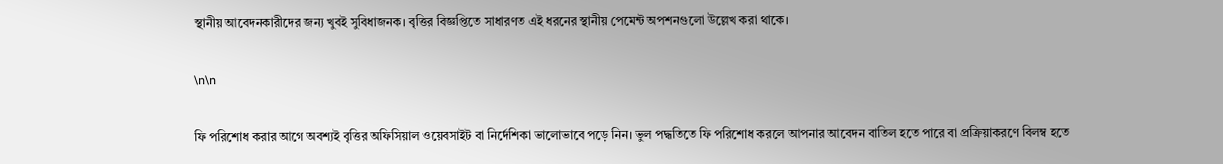স্থানীয় আবেদনকারীদের জন্য খুবই সুবিধাজনক। বৃত্তির বিজ্ঞপ্তিতে সাধারণত এই ধরনের স্থানীয় পেমেন্ট অপশনগুলো উল্লেখ করা থাকে।

\n\n

ফি পরিশোধ করার আগে অবশ্যই বৃত্তির অফিসিয়াল ওয়েবসাইট বা নির্দেশিকা ভালোভাবে পড়ে নিন। ভুল পদ্ধতিতে ফি পরিশোধ করলে আপনার আবেদন বাতিল হতে পারে বা প্রক্রিয়াকরণে বিলম্ব হতে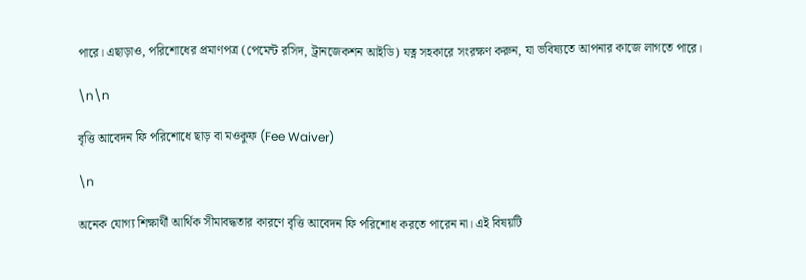পারে। এছাড়াও, পরিশোধের প্রমাণপত্র (পেমেন্ট রসিদ, ট্রানজেকশন আইডি) যত্ন সহকারে সংরক্ষণ করুন, যা ভবিষ্যতে আপনার কাজে লাগতে পারে।

\n\n

বৃত্তি আবেদন ফি পরিশোধে ছাড় বা মওকুফ (Fee Waiver)

\n

অনেক যোগ্য শিক্ষার্থী আর্থিক সীমাবদ্ধতার কারণে বৃত্তি আবেদন ফি পরিশোধ করতে পারেন না। এই বিষয়টি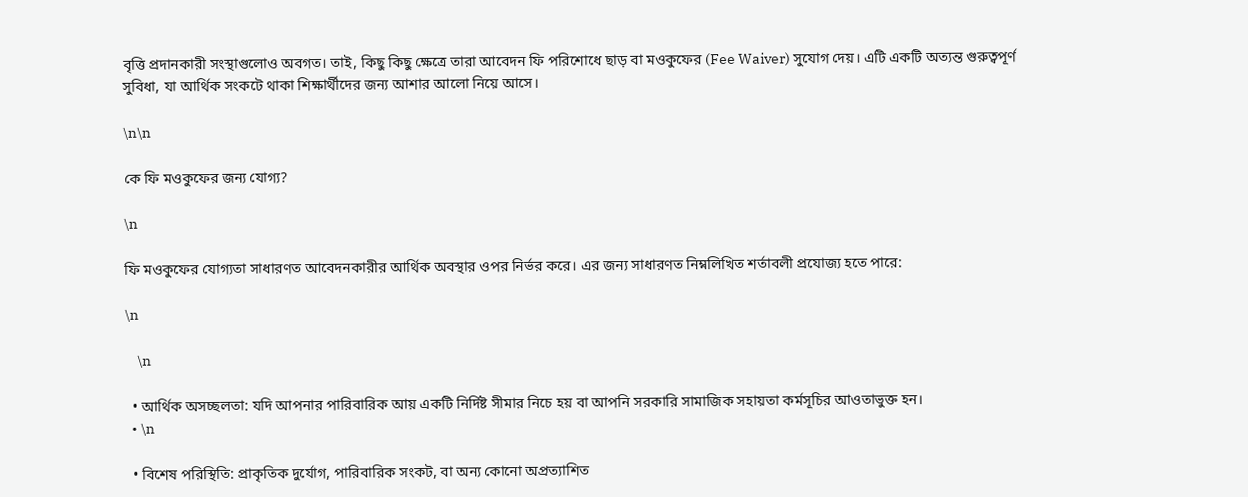বৃত্তি প্রদানকারী সংস্থাগুলোও অবগত। তাই, কিছু কিছু ক্ষেত্রে তারা আবেদন ফি পরিশোধে ছাড় বা মওকুফের (Fee Waiver) সুযোগ দেয়। এটি একটি অত্যন্ত গুরুত্বপূর্ণ সুবিধা, যা আর্থিক সংকটে থাকা শিক্ষার্থীদের জন্য আশার আলো নিয়ে আসে।

\n\n

কে ফি মওকুফের জন্য যোগ্য?

\n

ফি মওকুফের যোগ্যতা সাধারণত আবেদনকারীর আর্থিক অবস্থার ওপর নির্ভর করে। এর জন্য সাধারণত নিম্নলিখিত শর্তাবলী প্রযোজ্য হতে পারে:

\n

    \n

  • আর্থিক অসচ্ছলতা: যদি আপনার পারিবারিক আয় একটি নির্দিষ্ট সীমার নিচে হয় বা আপনি সরকারি সামাজিক সহায়তা কর্মসূচির আওতাভুক্ত হন।
  • \n

  • বিশেষ পরিস্থিতি: প্রাকৃতিক দুর্যোগ, পারিবারিক সংকট, বা অন্য কোনো অপ্রত্যাশিত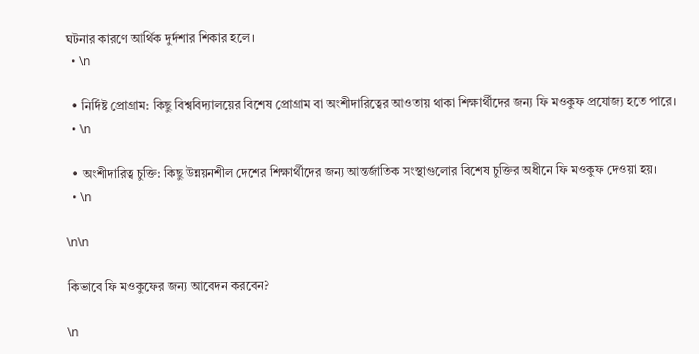ঘটনার কারণে আর্থিক দুর্দশার শিকার হলে।
  • \n

  • নির্দিষ্ট প্রোগ্রাম: কিছু বিশ্ববিদ্যালয়ের বিশেষ প্রোগ্রাম বা অংশীদারিত্বের আওতায় থাকা শিক্ষার্থীদের জন্য ফি মওকুফ প্রযোজ্য হতে পারে।
  • \n

  • অংশীদারিত্ব চুক্তি: কিছু উন্নয়নশীল দেশের শিক্ষার্থীদের জন্য আন্তর্জাতিক সংস্থাগুলোর বিশেষ চুক্তির অধীনে ফি মওকুফ দেওয়া হয়।
  • \n

\n\n

কিভাবে ফি মওকুফের জন্য আবেদন করবেন?

\n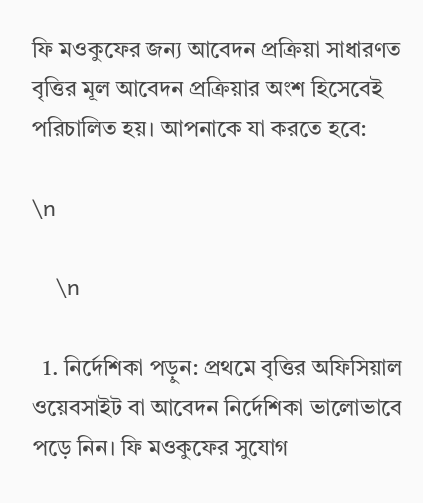ফি মওকুফের জন্য আবেদন প্রক্রিয়া সাধারণত বৃত্তির মূল আবেদন প্রক্রিয়ার অংশ হিসেবেই পরিচালিত হয়। আপনাকে যা করতে হবে:

\n

    \n

  1. নির্দেশিকা পড়ুন: প্রথমে বৃত্তির অফিসিয়াল ওয়েবসাইট বা আবেদন নির্দেশিকা ভালোভাবে পড়ে নিন। ফি মওকুফের সুযোগ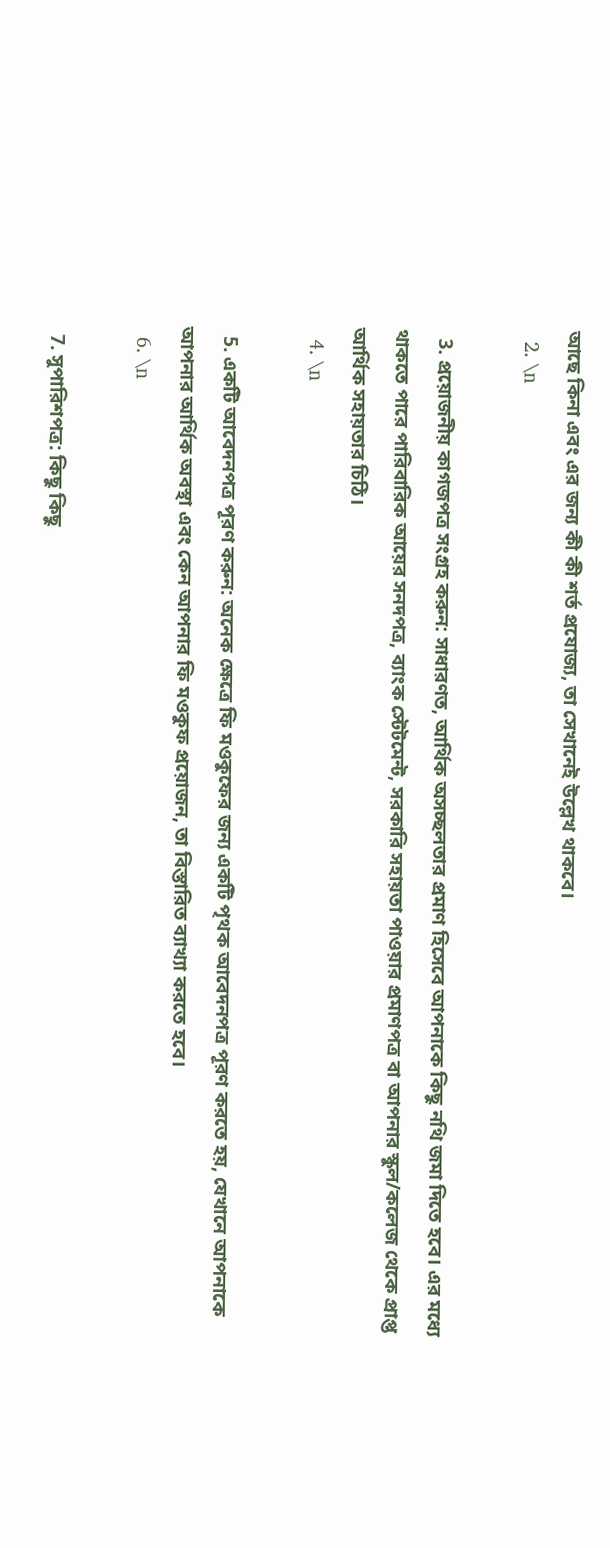আছে কিনা এবং এর জন্য কী কী শর্ত প্রযোজ্য, তা সেখানেই উল্লেখ থাকবে।
  2. \n

  3. প্রয়োজনীয় কাগজপত্র সংগ্রহ করুন: সাধারণত, আর্থিক অসচ্ছলতার প্রমাণ হিসেবে আপনাকে কিছু নথি জমা দিতে হবে। এর মধ্যে থাকতে পারে পারিবারিক আয়ের সনদপত্র, ব্যাংক স্টেটমেন্ট, সরকারি সহায়তা পাওয়ার প্রমাণপত্র বা আপনার স্কুল/কলেজ থেকে প্রাপ্ত আর্থিক সহায়তার চিঠি।
  4. \n

  5. একটি আবেদনপত্র পূরণ করুন: অনেক ক্ষেত্রে ফি মওকুফের জন্য একটি পৃথক আবেদনপত্র পূরণ করতে হয়, যেখানে আপনাকে আপনার আর্থিক অবস্থা এবং কেন আপনার ফি মওকুফ প্রয়োজন, তা বিস্তারিত ব্যাখ্যা করতে হবে।
  6. \n

  7. সুপারিশপত্র: কিছু কিছু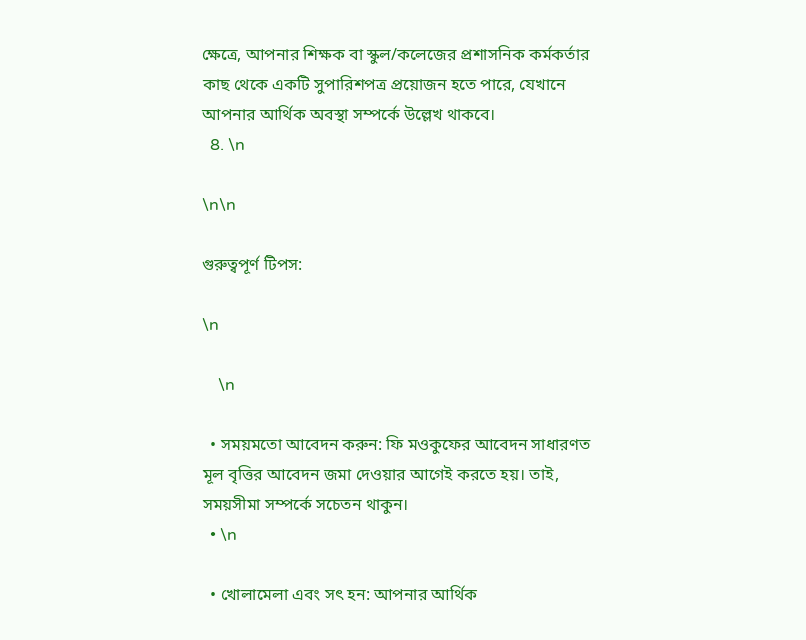ক্ষেত্রে, আপনার শিক্ষক বা স্কুল/কলেজের প্রশাসনিক কর্মকর্তার কাছ থেকে একটি সুপারিশপত্র প্রয়োজন হতে পারে, যেখানে আপনার আর্থিক অবস্থা সম্পর্কে উল্লেখ থাকবে।
  8. \n

\n\n

গুরুত্বপূর্ণ টিপস:

\n

    \n

  • সময়মতো আবেদন করুন: ফি মওকুফের আবেদন সাধারণত মূল বৃত্তির আবেদন জমা দেওয়ার আগেই করতে হয়। তাই, সময়সীমা সম্পর্কে সচেতন থাকুন।
  • \n

  • খোলামেলা এবং সৎ হন: আপনার আর্থিক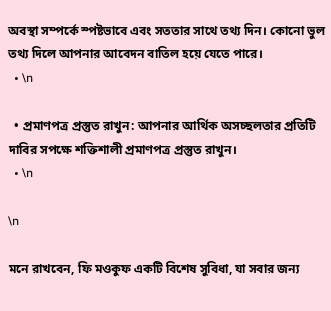অবস্থা সম্পর্কে স্পষ্টভাবে এবং সততার সাথে তথ্য দিন। কোনো ভুল তথ্য দিলে আপনার আবেদন বাতিল হয়ে যেতে পারে।
  • \n

  • প্রমাণপত্র প্রস্তুত রাখুন: আপনার আর্থিক অসচ্ছলতার প্রতিটি দাবির সপক্ষে শক্তিশালী প্রমাণপত্র প্রস্তুত রাখুন।
  • \n

\n

মনে রাখবেন, ফি মওকুফ একটি বিশেষ সুবিধা, যা সবার জন্য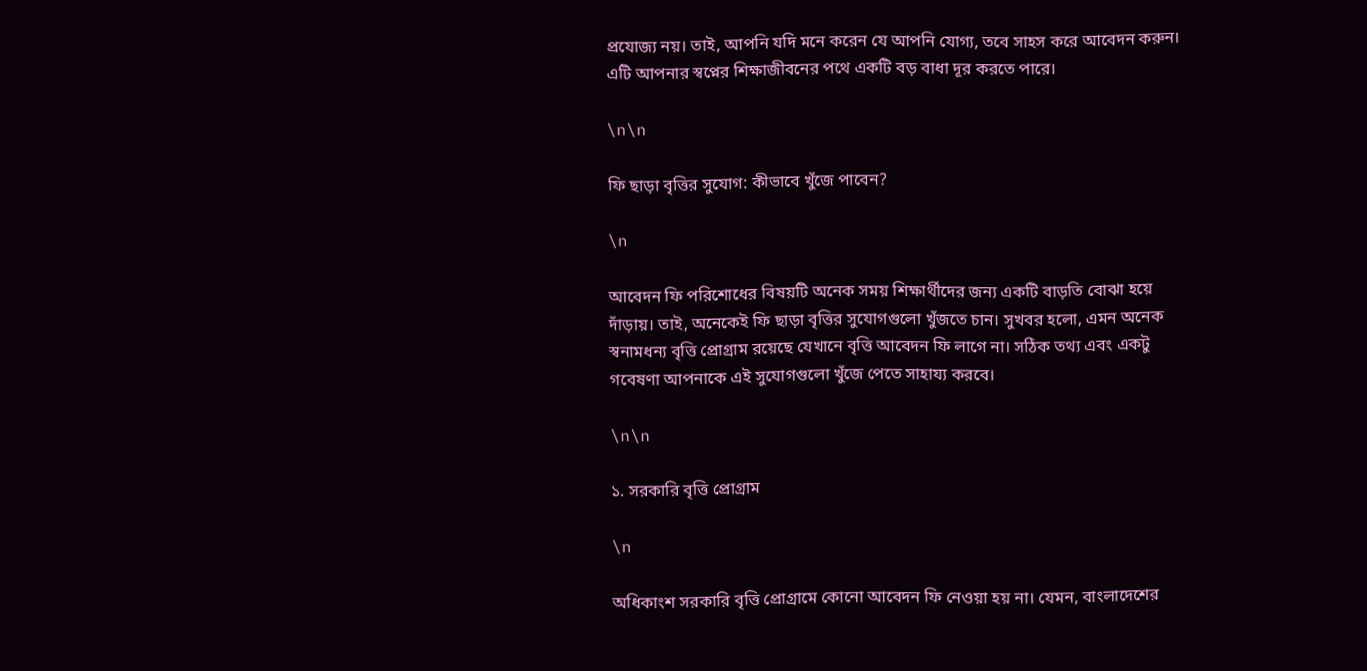প্রযোজ্য নয়। তাই, আপনি যদি মনে করেন যে আপনি যোগ্য, তবে সাহস করে আবেদন করুন। এটি আপনার স্বপ্নের শিক্ষাজীবনের পথে একটি বড় বাধা দূর করতে পারে।

\n\n

ফি ছাড়া বৃত্তির সুযোগ: কীভাবে খুঁজে পাবেন?

\n

আবেদন ফি পরিশোধের বিষয়টি অনেক সময় শিক্ষার্থীদের জন্য একটি বাড়তি বোঝা হয়ে দাঁড়ায়। তাই, অনেকেই ফি ছাড়া বৃত্তির সুযোগগুলো খুঁজতে চান। সুখবর হলো, এমন অনেক স্বনামধন্য বৃত্তি প্রোগ্রাম রয়েছে যেখানে বৃত্তি আবেদন ফি লাগে না। সঠিক তথ্য এবং একটু গবেষণা আপনাকে এই সুযোগগুলো খুঁজে পেতে সাহায্য করবে।

\n\n

১. সরকারি বৃত্তি প্রোগ্রাম

\n

অধিকাংশ সরকারি বৃত্তি প্রোগ্রামে কোনো আবেদন ফি নেওয়া হয় না। যেমন, বাংলাদেশের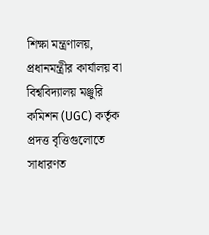শিক্ষা মন্ত্রণালয়, প্রধানমন্ত্রীর কার্যালয় বা বিশ্ববিদ্যালয় মঞ্জুরি কমিশন (UGC) কর্তৃক প্রদত্ত বৃত্তিগুলোতে সাধারণত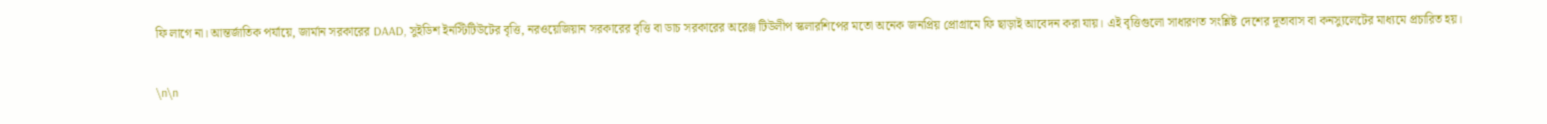ফি লাগে না। আন্তর্জাতিক পর্যায়ে, জার্মান সরকারের DAAD, সুইডিশ ইনস্টিটিউটের বৃত্তি, নরওয়েজিয়ান সরকারের বৃত্তি বা ডাচ সরকারের অরেঞ্জ টিউলীপ স্কলারশিপের মতো অনেক জনপ্রিয় প্রোগ্রামে ফি ছাড়াই আবেদন করা যায়। এই বৃত্তিগুলো সাধারণত সংশ্লিষ্ট দেশের দূতাবাস বা কনস্যুলেটের মাধ্যমে প্রচারিত হয়।

\n\n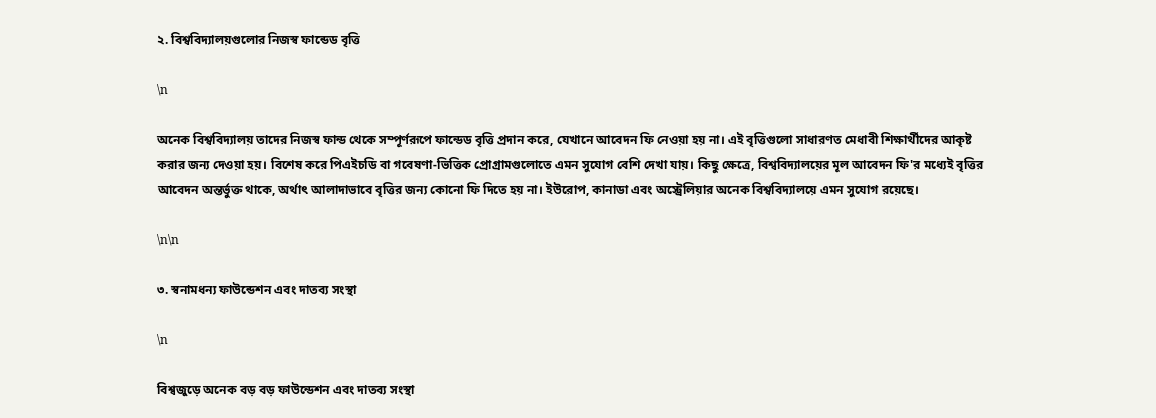২. বিশ্ববিদ্যালয়গুলোর নিজস্ব ফান্ডেড বৃত্তি

\n

অনেক বিশ্ববিদ্যালয় তাদের নিজস্ব ফান্ড থেকে সম্পূর্ণরূপে ফান্ডেড বৃত্তি প্রদান করে, যেখানে আবেদন ফি নেওয়া হয় না। এই বৃত্তিগুলো সাধারণত মেধাবী শিক্ষার্থীদের আকৃষ্ট করার জন্য দেওয়া হয়। বিশেষ করে পিএইচডি বা গবেষণা-ভিত্তিক প্রোগ্রামগুলোতে এমন সুযোগ বেশি দেখা যায়। কিছু ক্ষেত্রে, বিশ্ববিদ্যালয়ের মূল আবেদন ফি'র মধ্যেই বৃত্তির আবেদন অন্তর্ভুক্ত থাকে, অর্থাৎ আলাদাভাবে বৃত্তির জন্য কোনো ফি দিতে হয় না। ইউরোপ, কানাডা এবং অস্ট্রেলিয়ার অনেক বিশ্ববিদ্যালয়ে এমন সুযোগ রয়েছে।

\n\n

৩. স্বনামধন্য ফাউন্ডেশন এবং দাতব্য সংস্থা

\n

বিশ্বজুড়ে অনেক বড় বড় ফাউন্ডেশন এবং দাতব্য সংস্থা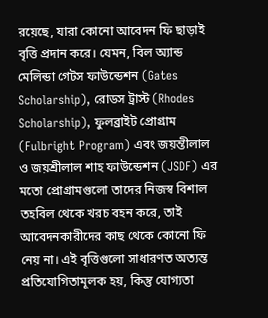রয়েছে, যারা কোনো আবেদন ফি ছাড়াই বৃত্তি প্রদান করে। যেমন, বিল অ্যান্ড মেলিন্ডা গেটস ফাউন্ডেশন (Gates Scholarship), রোডস ট্রাস্ট (Rhodes Scholarship), ফুলব্রাইট প্রোগ্রাম (Fulbright Program) এবং জয়ন্তীলাল ও জয়শ্রীলাল শাহ ফাউন্ডেশন (JSDF) এর মতো প্রোগ্রামগুলো তাদের নিজস্ব বিশাল তহবিল থেকে খরচ বহন করে, তাই আবেদনকারীদের কাছ থেকে কোনো ফি নেয় না। এই বৃত্তিগুলো সাধারণত অত্যন্ত প্রতিযোগিতামূলক হয়, কিন্তু যোগ্যতা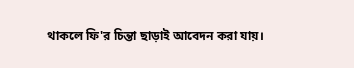থাকলে ফি'র চিন্তা ছাড়াই আবেদন করা যায়।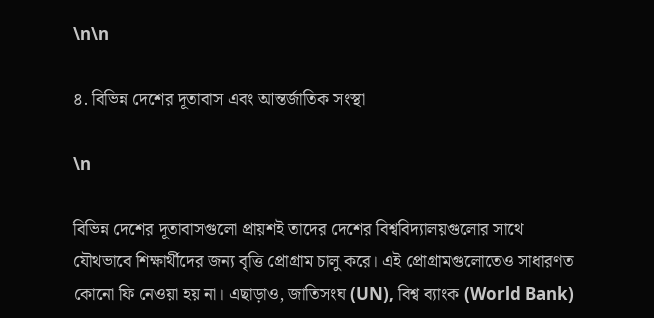\n\n

৪. বিভিন্ন দেশের দূতাবাস এবং আন্তর্জাতিক সংস্থা

\n

বিভিন্ন দেশের দূতাবাসগুলো প্রায়শই তাদের দেশের বিশ্ববিদ্যালয়গুলোর সাথে যৌথভাবে শিক্ষার্থীদের জন্য বৃত্তি প্রোগ্রাম চালু করে। এই প্রোগ্রামগুলোতেও সাধারণত কোনো ফি নেওয়া হয় না। এছাড়াও, জাতিসংঘ (UN), বিশ্ব ব্যাংক (World Bank)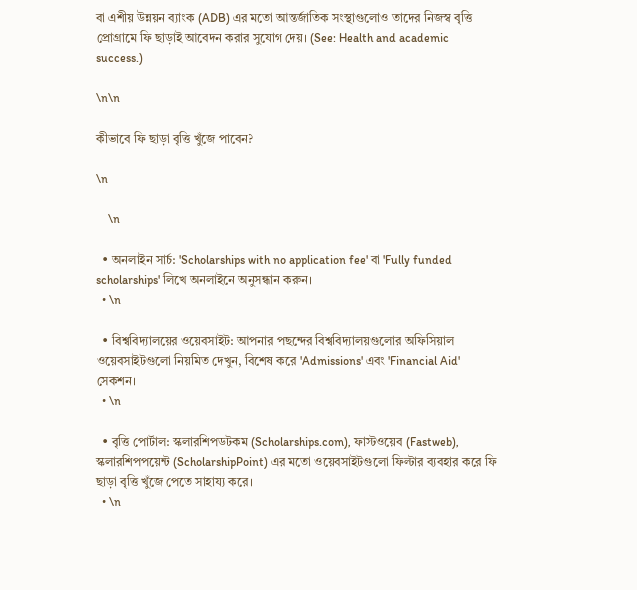বা এশীয় উন্নয়ন ব্যাংক (ADB) এর মতো আন্তর্জাতিক সংস্থাগুলোও তাদের নিজস্ব বৃত্তি প্রোগ্রামে ফি ছাড়াই আবেদন করার সুযোগ দেয়। (See: Health and academic success.)

\n\n

কীভাবে ফি ছাড়া বৃত্তি খুঁজে পাবেন?

\n

    \n

  • অনলাইন সার্চ: 'Scholarships with no application fee' বা 'Fully funded scholarships' লিখে অনলাইনে অনুসন্ধান করুন।
  • \n

  • বিশ্ববিদ্যালয়ের ওয়েবসাইট: আপনার পছন্দের বিশ্ববিদ্যালয়গুলোর অফিসিয়াল ওয়েবসাইটগুলো নিয়মিত দেখুন, বিশেষ করে 'Admissions' এবং 'Financial Aid' সেকশন।
  • \n

  • বৃত্তি পোর্টাল: স্কলারশিপডটকম (Scholarships.com), ফাস্টওয়েব (Fastweb), স্কলারশিপপয়েন্ট (ScholarshipPoint) এর মতো ওয়েবসাইটগুলো ফিল্টার ব্যবহার করে ফি ছাড়া বৃত্তি খুঁজে পেতে সাহায্য করে।
  • \n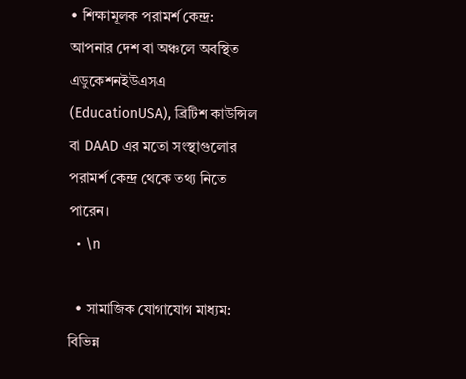• শিক্ষামূলক পরামর্শ কেন্দ্র: আপনার দেশ বা অঞ্চলে অবস্থিত এডুকেশনইউএসএ (EducationUSA), ব্রিটিশ কাউন্সিল বা DAAD এর মতো সংস্থাগুলোর পরামর্শ কেন্দ্র থেকে তথ্য নিতে পারেন।
  • \n

  • সামাজিক যোগাযোগ মাধ্যম: বিভিন্ন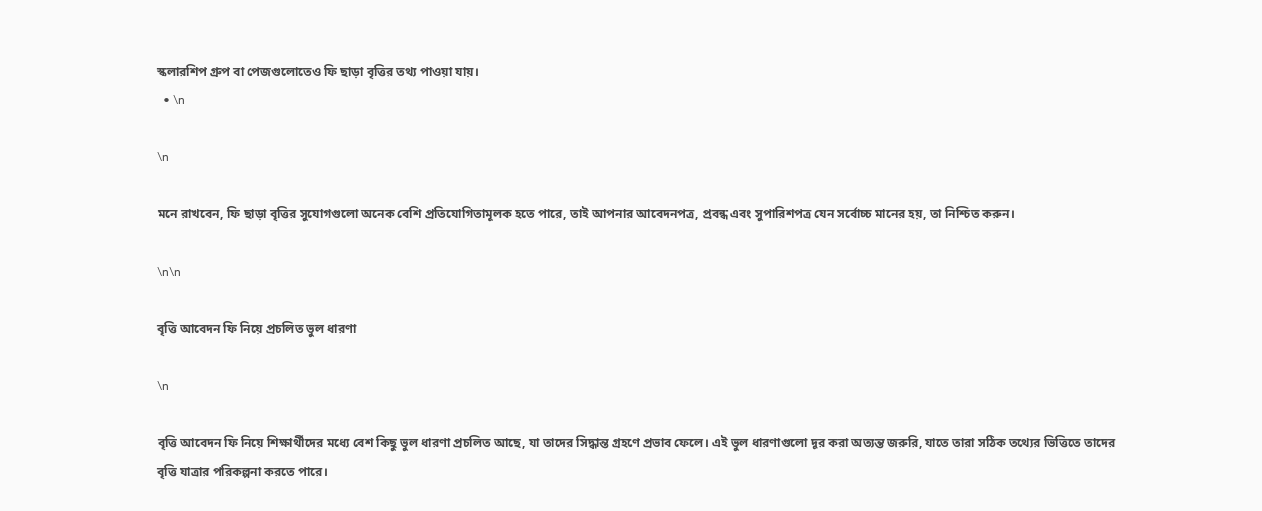স্কলারশিপ গ্রুপ বা পেজগুলোতেও ফি ছাড়া বৃত্তির তথ্য পাওয়া যায়।
  • \n

\n

মনে রাখবেন, ফি ছাড়া বৃত্তির সুযোগগুলো অনেক বেশি প্রতিযোগিতামূলক হতে পারে, তাই আপনার আবেদনপত্র, প্রবন্ধ এবং সুপারিশপত্র যেন সর্বোচ্চ মানের হয়, তা নিশ্চিত করুন।

\n\n

বৃত্তি আবেদন ফি নিয়ে প্রচলিত ভুল ধারণা

\n

বৃত্তি আবেদন ফি নিয়ে শিক্ষার্থীদের মধ্যে বেশ কিছু ভুল ধারণা প্রচলিত আছে, যা তাদের সিদ্ধান্ত গ্রহণে প্রভাব ফেলে। এই ভুল ধারণাগুলো দূর করা অত্যন্ত জরুরি, যাতে তারা সঠিক তথ্যের ভিত্তিতে তাদের বৃত্তি যাত্রার পরিকল্পনা করতে পারে।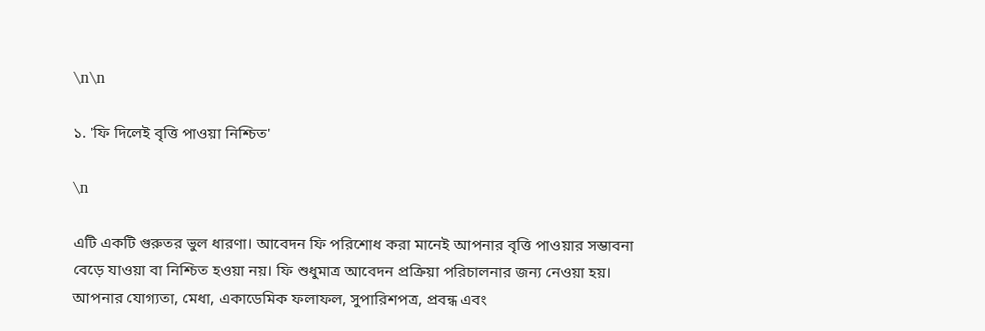\n\n

১. 'ফি দিলেই বৃত্তি পাওয়া নিশ্চিত'

\n

এটি একটি গুরুতর ভুল ধারণা। আবেদন ফি পরিশোধ করা মানেই আপনার বৃত্তি পাওয়ার সম্ভাবনা বেড়ে যাওয়া বা নিশ্চিত হওয়া নয়। ফি শুধুমাত্র আবেদন প্রক্রিয়া পরিচালনার জন্য নেওয়া হয়। আপনার যোগ্যতা, মেধা, একাডেমিক ফলাফল, সুপারিশপত্র, প্রবন্ধ এবং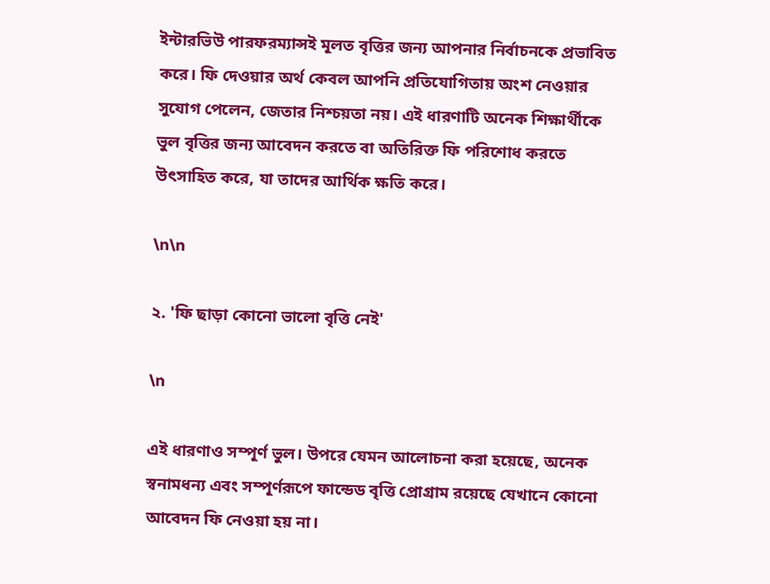ইন্টারভিউ পারফরম্যান্সই মূলত বৃত্তির জন্য আপনার নির্বাচনকে প্রভাবিত করে। ফি দেওয়ার অর্থ কেবল আপনি প্রতিযোগিতায় অংশ নেওয়ার সুযোগ পেলেন, জেতার নিশ্চয়তা নয়। এই ধারণাটি অনেক শিক্ষার্থীকে ভুল বৃত্তির জন্য আবেদন করতে বা অতিরিক্ত ফি পরিশোধ করতে উৎসাহিত করে, যা তাদের আর্থিক ক্ষতি করে।

\n\n

২. 'ফি ছাড়া কোনো ভালো বৃত্তি নেই'

\n

এই ধারণাও সম্পূর্ণ ভুল। উপরে যেমন আলোচনা করা হয়েছে, অনেক স্বনামধন্য এবং সম্পূর্ণরূপে ফান্ডেড বৃত্তি প্রোগ্রাম রয়েছে যেখানে কোনো আবেদন ফি নেওয়া হয় না।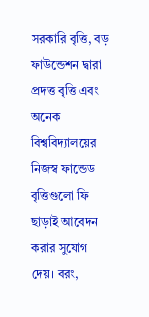সরকারি বৃত্তি, বড় ফাউন্ডেশন দ্বারা প্রদত্ত বৃত্তি এবং অনেক বিশ্ববিদ্যালয়ের নিজস্ব ফান্ডেড বৃত্তিগুলো ফি ছাড়াই আবেদন করার সুযোগ দেয়। বরং,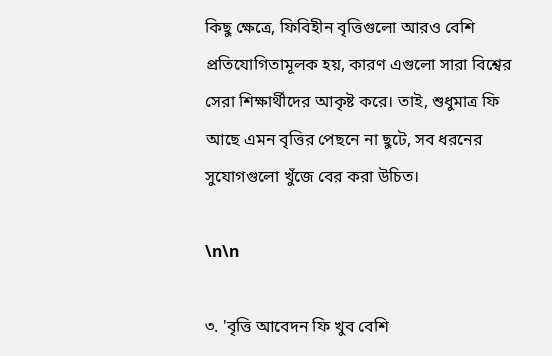কিছু ক্ষেত্রে, ফিবিহীন বৃত্তিগুলো আরও বেশি প্রতিযোগিতামূলক হয়, কারণ এগুলো সারা বিশ্বের সেরা শিক্ষার্থীদের আকৃষ্ট করে। তাই, শুধুমাত্র ফি আছে এমন বৃত্তির পেছনে না ছুটে, সব ধরনের সুযোগগুলো খুঁজে বের করা উচিত।

\n\n

৩. 'বৃত্তি আবেদন ফি খুব বেশি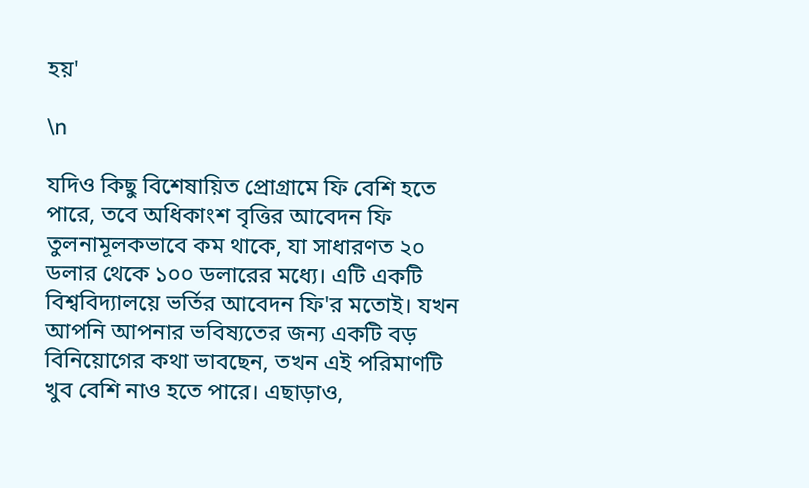হয়'

\n

যদিও কিছু বিশেষায়িত প্রোগ্রামে ফি বেশি হতে পারে, তবে অধিকাংশ বৃত্তির আবেদন ফি তুলনামূলকভাবে কম থাকে, যা সাধারণত ২০ ডলার থেকে ১০০ ডলারের মধ্যে। এটি একটি বিশ্ববিদ্যালয়ে ভর্তির আবেদন ফি'র মতোই। যখন আপনি আপনার ভবিষ্যতের জন্য একটি বড় বিনিয়োগের কথা ভাবছেন, তখন এই পরিমাণটি খুব বেশি নাও হতে পারে। এছাড়াও,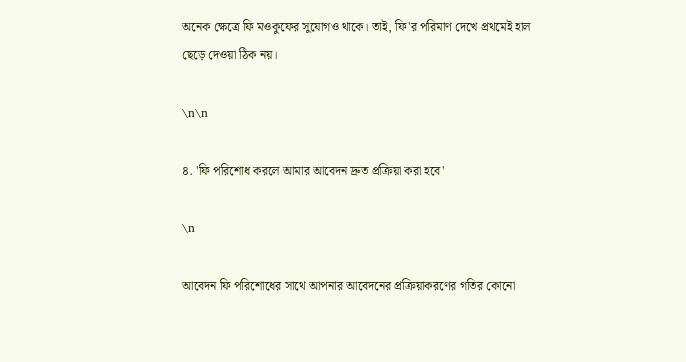অনেক ক্ষেত্রে ফি মওকুফের সুযোগও থাকে। তাই, ফি'র পরিমাণ দেখে প্রথমেই হাল ছেড়ে দেওয়া ঠিক নয়।

\n\n

৪. 'ফি পরিশোধ করলে আমার আবেদন দ্রুত প্রক্রিয়া করা হবে'

\n

আবেদন ফি পরিশোধের সাথে আপনার আবেদনের প্রক্রিয়াকরণের গতির কোনো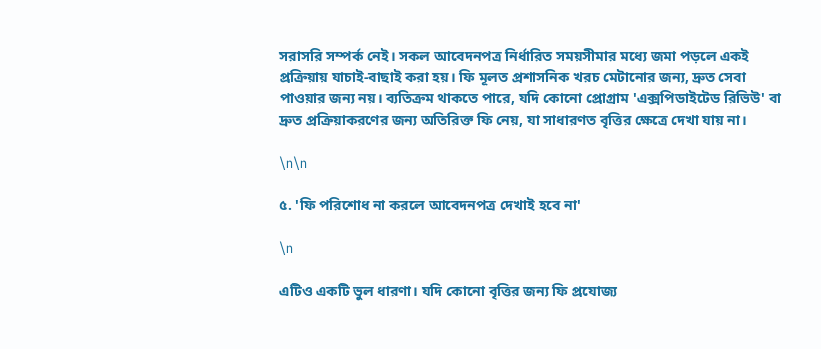সরাসরি সম্পর্ক নেই। সকল আবেদনপত্র নির্ধারিত সময়সীমার মধ্যে জমা পড়লে একই প্রক্রিয়ায় যাচাই-বাছাই করা হয়। ফি মূলত প্রশাসনিক খরচ মেটানোর জন্য, দ্রুত সেবা পাওয়ার জন্য নয়। ব্যতিক্রম থাকতে পারে, যদি কোনো প্রোগ্রাম 'এক্সপিডাইটেড রিভিউ' বা দ্রুত প্রক্রিয়াকরণের জন্য অতিরিক্ত ফি নেয়, যা সাধারণত বৃত্তির ক্ষেত্রে দেখা যায় না।

\n\n

৫. 'ফি পরিশোধ না করলে আবেদনপত্র দেখাই হবে না'

\n

এটিও একটি ভুল ধারণা। যদি কোনো বৃত্তির জন্য ফি প্রযোজ্য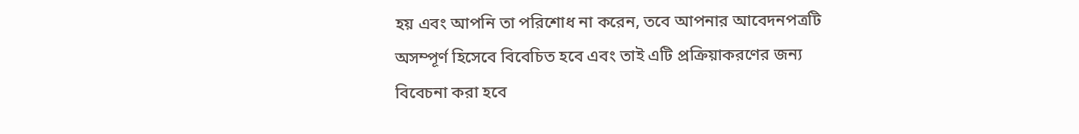হয় এবং আপনি তা পরিশোধ না করেন, তবে আপনার আবেদনপত্রটি অসম্পূর্ণ হিসেবে বিবেচিত হবে এবং তাই এটি প্রক্রিয়াকরণের জন্য বিবেচনা করা হবে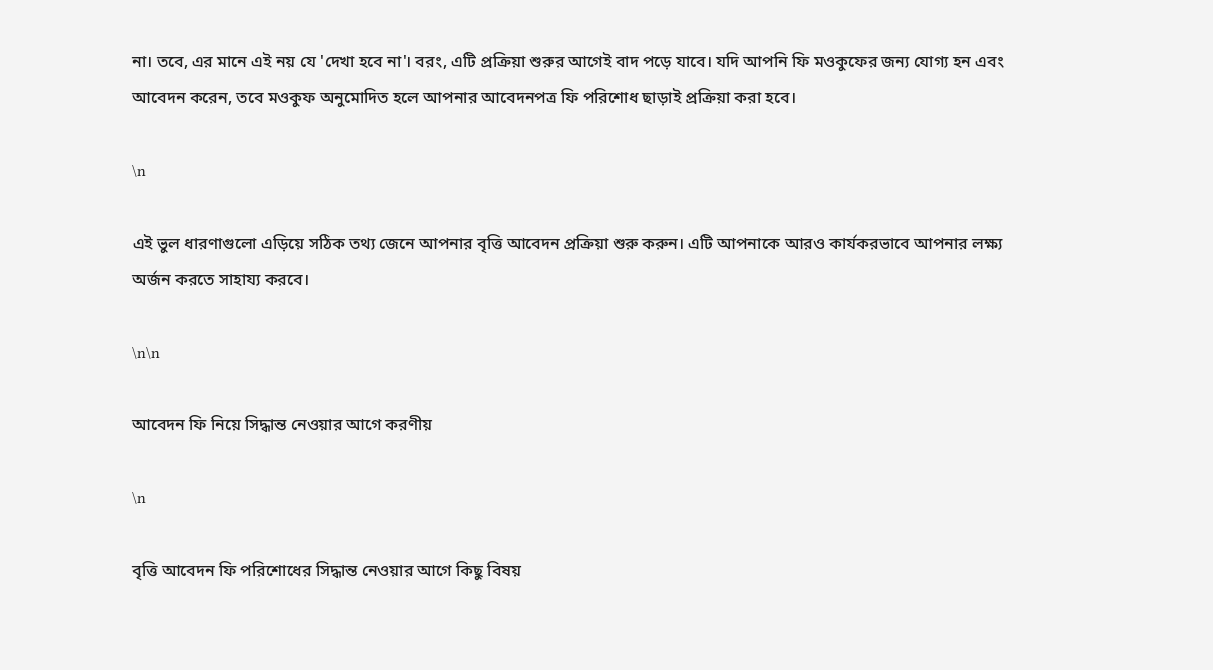না। তবে, এর মানে এই নয় যে 'দেখা হবে না'। বরং, এটি প্রক্রিয়া শুরুর আগেই বাদ পড়ে যাবে। যদি আপনি ফি মওকুফের জন্য যোগ্য হন এবং আবেদন করেন, তবে মওকুফ অনুমোদিত হলে আপনার আবেদনপত্র ফি পরিশোধ ছাড়াই প্রক্রিয়া করা হবে।

\n

এই ভুল ধারণাগুলো এড়িয়ে সঠিক তথ্য জেনে আপনার বৃত্তি আবেদন প্রক্রিয়া শুরু করুন। এটি আপনাকে আরও কার্যকরভাবে আপনার লক্ষ্য অর্জন করতে সাহায্য করবে।

\n\n

আবেদন ফি নিয়ে সিদ্ধান্ত নেওয়ার আগে করণীয়

\n

বৃত্তি আবেদন ফি পরিশোধের সিদ্ধান্ত নেওয়ার আগে কিছু বিষয়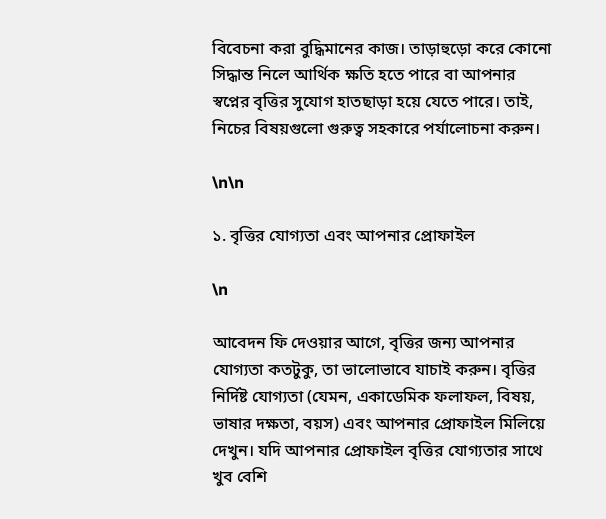বিবেচনা করা বুদ্ধিমানের কাজ। তাড়াহুড়ো করে কোনো সিদ্ধান্ত নিলে আর্থিক ক্ষতি হতে পারে বা আপনার স্বপ্নের বৃত্তির সুযোগ হাতছাড়া হয়ে যেতে পারে। তাই, নিচের বিষয়গুলো গুরুত্ব সহকারে পর্যালোচনা করুন।

\n\n

১. বৃত্তির যোগ্যতা এবং আপনার প্রোফাইল

\n

আবেদন ফি দেওয়ার আগে, বৃত্তির জন্য আপনার যোগ্যতা কতটুকু, তা ভালোভাবে যাচাই করুন। বৃত্তির নির্দিষ্ট যোগ্যতা (যেমন, একাডেমিক ফলাফল, বিষয়, ভাষার দক্ষতা, বয়স) এবং আপনার প্রোফাইল মিলিয়ে দেখুন। যদি আপনার প্রোফাইল বৃত্তির যোগ্যতার সাথে খুব বেশি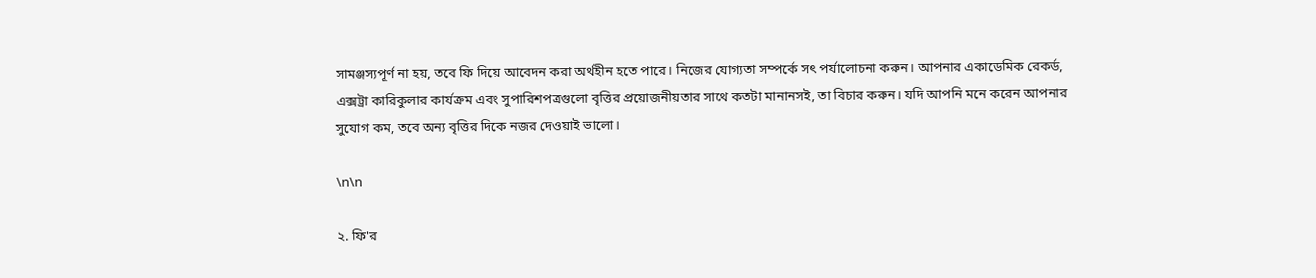সামঞ্জস্যপূর্ণ না হয়, তবে ফি দিয়ে আবেদন করা অর্থহীন হতে পারে। নিজের যোগ্যতা সম্পর্কে সৎ পর্যালোচনা করুন। আপনার একাডেমিক রেকর্ড, এক্সট্রা কারিকুলার কার্যক্রম এবং সুপারিশপত্রগুলো বৃত্তির প্রয়োজনীয়তার সাথে কতটা মানানসই, তা বিচার করুন। যদি আপনি মনে করেন আপনার সুযোগ কম, তবে অন্য বৃত্তির দিকে নজর দেওয়াই ভালো।

\n\n

২. ফি'র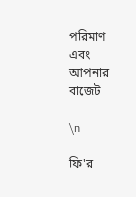পরিমাণ এবং আপনার বাজেট

\n

ফি'র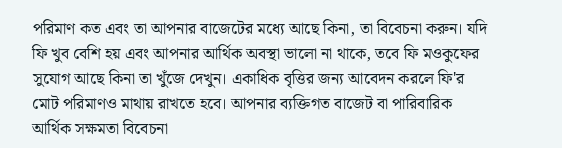পরিমাণ কত এবং তা আপনার বাজেটের মধ্যে আছে কিনা, তা বিবেচনা করুন। যদি ফি খুব বেশি হয় এবং আপনার আর্থিক অবস্থা ভালো না থাকে, তবে ফি মওকুফের সুযোগ আছে কিনা তা খুঁজে দেখুন। একাধিক বৃত্তির জন্য আবেদন করলে ফি'র মোট পরিমাণও মাথায় রাখতে হবে। আপনার ব্যক্তিগত বাজেট বা পারিবারিক আর্থিক সক্ষমতা বিবেচনা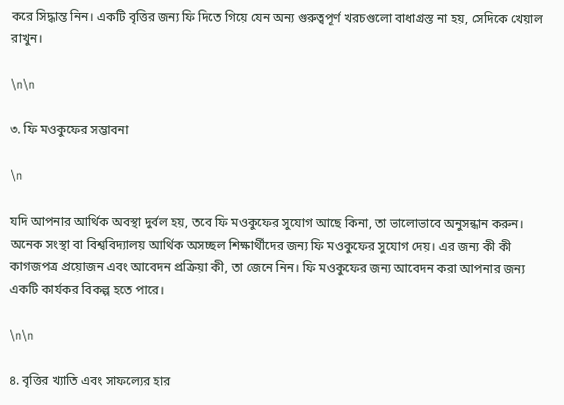করে সিদ্ধান্ত নিন। একটি বৃত্তির জন্য ফি দিতে গিয়ে যেন অন্য গুরুত্বপূর্ণ খরচগুলো বাধাগ্রস্ত না হয়, সেদিকে খেয়াল রাখুন।

\n\n

৩. ফি মওকুফের সম্ভাবনা

\n

যদি আপনার আর্থিক অবস্থা দুর্বল হয়, তবে ফি মওকুফের সুযোগ আছে কিনা, তা ভালোভাবে অনুসন্ধান করুন। অনেক সংস্থা বা বিশ্ববিদ্যালয় আর্থিক অসচ্ছল শিক্ষার্থীদের জন্য ফি মওকুফের সুযোগ দেয়। এর জন্য কী কী কাগজপত্র প্রয়োজন এবং আবেদন প্রক্রিয়া কী, তা জেনে নিন। ফি মওকুফের জন্য আবেদন করা আপনার জন্য একটি কার্যকর বিকল্প হতে পারে।

\n\n

৪. বৃত্তির খ্যাতি এবং সাফল্যের হার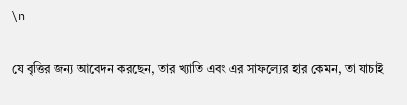\n

যে বৃত্তির জন্য আবেদন করছেন, তার খ্যাতি এবং এর সাফল্যের হার কেমন, তা যাচাই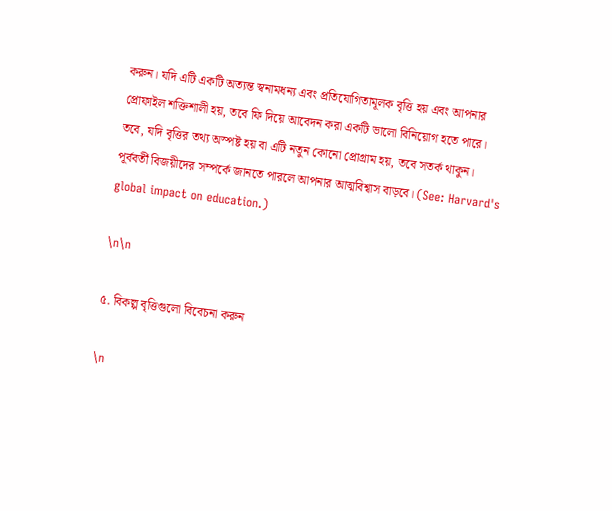করুন। যদি এটি একটি অত্যন্ত স্বনামধন্য এবং প্রতিযোগিতামূলক বৃত্তি হয় এবং আপনার প্রোফাইল শক্তিশালী হয়, তবে ফি দিয়ে আবেদন করা একটি ভালো বিনিয়োগ হতে পারে। তবে, যদি বৃত্তির তথ্য অস্পষ্ট হয় বা এটি নতুন কোনো প্রোগ্রাম হয়, তবে সতর্ক থাকুন। পূর্ববর্তী বিজয়ীদের সম্পর্কে জানতে পারলে আপনার আত্মবিশ্বাস বাড়বে। (See: Harvard's global impact on education.)

\n\n

৫. বিকল্প বৃত্তিগুলো বিবেচনা করুন

\n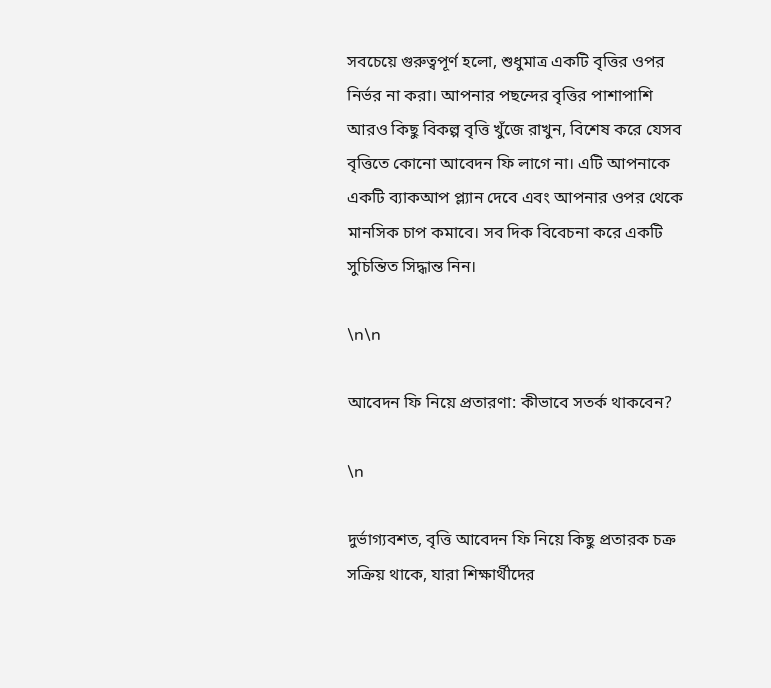সবচেয়ে গুরুত্বপূর্ণ হলো, শুধুমাত্র একটি বৃত্তির ওপর নির্ভর না করা। আপনার পছন্দের বৃত্তির পাশাপাশি আরও কিছু বিকল্প বৃত্তি খুঁজে রাখুন, বিশেষ করে যেসব বৃত্তিতে কোনো আবেদন ফি লাগে না। এটি আপনাকে একটি ব্যাকআপ প্ল্যান দেবে এবং আপনার ওপর থেকে মানসিক চাপ কমাবে। সব দিক বিবেচনা করে একটি সুচিন্তিত সিদ্ধান্ত নিন।

\n\n

আবেদন ফি নিয়ে প্রতারণা: কীভাবে সতর্ক থাকবেন?

\n

দুর্ভাগ্যবশত, বৃত্তি আবেদন ফি নিয়ে কিছু প্রতারক চক্র সক্রিয় থাকে, যারা শিক্ষার্থীদের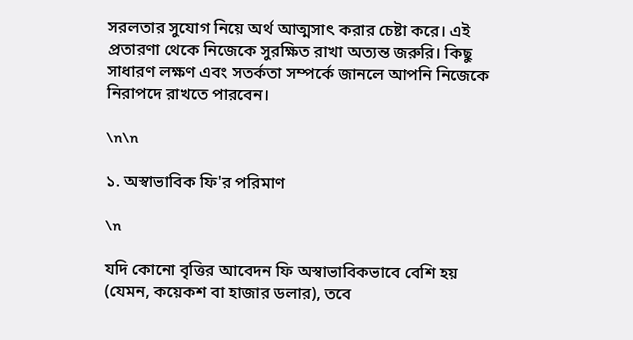সরলতার সুযোগ নিয়ে অর্থ আত্মসাৎ করার চেষ্টা করে। এই প্রতারণা থেকে নিজেকে সুরক্ষিত রাখা অত্যন্ত জরুরি। কিছু সাধারণ লক্ষণ এবং সতর্কতা সম্পর্কে জানলে আপনি নিজেকে নিরাপদে রাখতে পারবেন।

\n\n

১. অস্বাভাবিক ফি'র পরিমাণ

\n

যদি কোনো বৃত্তির আবেদন ফি অস্বাভাবিকভাবে বেশি হয় (যেমন, কয়েকশ বা হাজার ডলার), তবে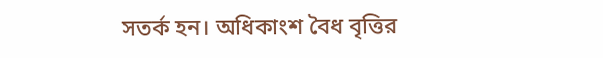সতর্ক হন। অধিকাংশ বৈধ বৃত্তির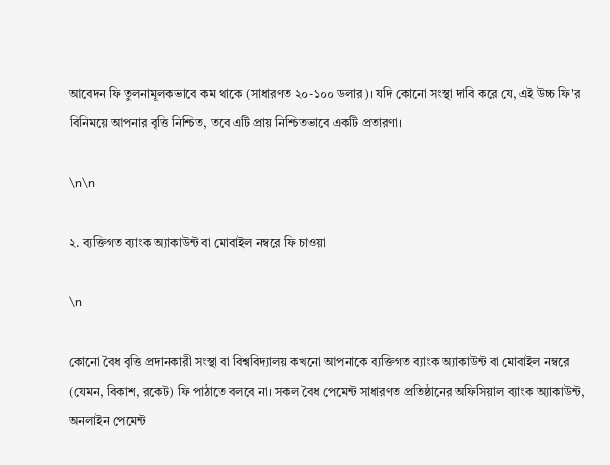আবেদন ফি তুলনামূলকভাবে কম থাকে (সাধারণত ২০-১০০ ডলার)। যদি কোনো সংস্থা দাবি করে যে, এই উচ্চ ফি'র বিনিময়ে আপনার বৃত্তি নিশ্চিত, তবে এটি প্রায় নিশ্চিতভাবে একটি প্রতারণা।

\n\n

২. ব্যক্তিগত ব্যাংক অ্যাকাউন্ট বা মোবাইল নম্বরে ফি চাওয়া

\n

কোনো বৈধ বৃত্তি প্রদানকারী সংস্থা বা বিশ্ববিদ্যালয় কখনো আপনাকে ব্যক্তিগত ব্যাংক অ্যাকাউন্ট বা মোবাইল নম্বরে (যেমন, বিকাশ, রকেট) ফি পাঠাতে বলবে না। সকল বৈধ পেমেন্ট সাধারণত প্রতিষ্ঠানের অফিসিয়াল ব্যাংক অ্যাকাউন্ট, অনলাইন পেমেন্ট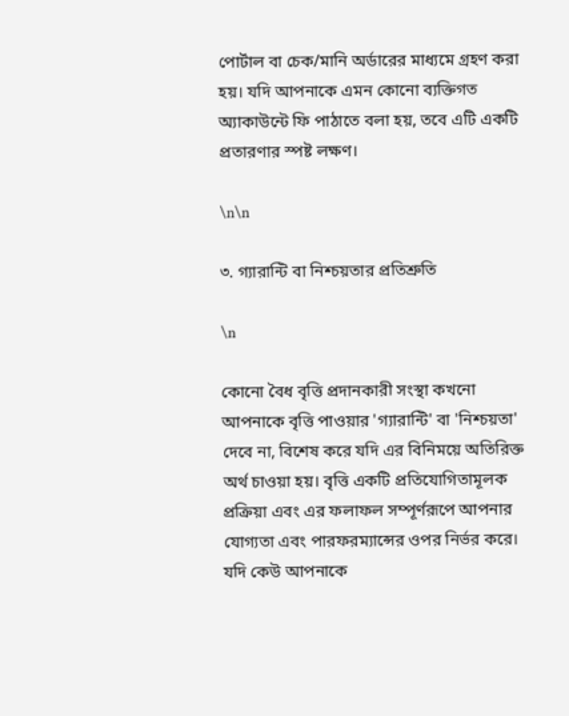পোর্টাল বা চেক/মানি অর্ডারের মাধ্যমে গ্রহণ করা হয়। যদি আপনাকে এমন কোনো ব্যক্তিগত অ্যাকাউন্টে ফি পাঠাতে বলা হয়, তবে এটি একটি প্রতারণার স্পষ্ট লক্ষণ।

\n\n

৩. গ্যারান্টি বা নিশ্চয়তার প্রতিশ্রুতি

\n

কোনো বৈধ বৃত্তি প্রদানকারী সংস্থা কখনো আপনাকে বৃত্তি পাওয়ার 'গ্যারান্টি' বা 'নিশ্চয়তা' দেবে না, বিশেষ করে যদি এর বিনিময়ে অতিরিক্ত অর্থ চাওয়া হয়। বৃত্তি একটি প্রতিযোগিতামূলক প্রক্রিয়া এবং এর ফলাফল সম্পূর্ণরূপে আপনার যোগ্যতা এবং পারফরম্যান্সের ওপর নির্ভর করে। যদি কেউ আপনাকে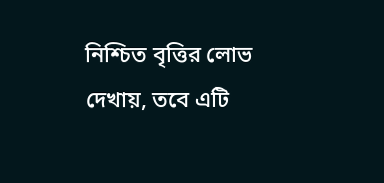নিশ্চিত বৃত্তির লোভ দেখায়, তবে এটি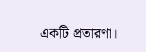একটি প্রতারণা।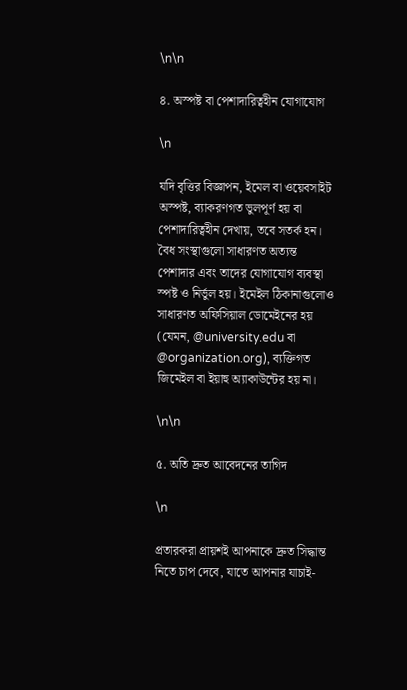\n\n

৪. অস্পষ্ট বা পেশাদারিত্বহীন যোগাযোগ

\n

যদি বৃত্তির বিজ্ঞাপন, ইমেল বা ওয়েবসাইট অস্পষ্ট, ব্যাকরণগত ভুলপূর্ণ হয় বা পেশাদারিত্বহীন দেখায়, তবে সতর্ক হন। বৈধ সংস্থাগুলো সাধারণত অত্যন্ত পেশাদার এবং তাদের যোগাযোগ ব্যবস্থা স্পষ্ট ও নির্ভুল হয়। ইমেইল ঠিকানাগুলোও সাধারণত অফিসিয়াল ডোমেইনের হয় (যেমন, @university.edu বা @organization.org), ব্যক্তিগত জিমেইল বা ইয়াহু অ্যাকাউন্টের হয় না।

\n\n

৫. অতি দ্রুত আবেদনের তাগিদ

\n

প্রতারকরা প্রায়শই আপনাকে দ্রুত সিদ্ধান্ত নিতে চাপ দেবে, যাতে আপনার যাচাই-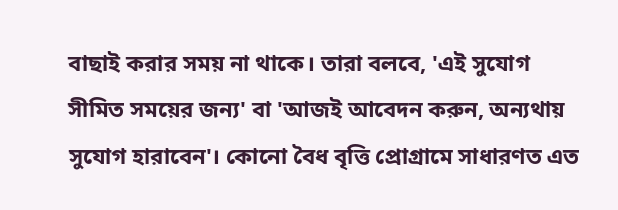বাছাই করার সময় না থাকে। তারা বলবে, 'এই সুযোগ সীমিত সময়ের জন্য' বা 'আজই আবেদন করুন, অন্যথায় সুযোগ হারাবেন'। কোনো বৈধ বৃত্তি প্রোগ্রামে সাধারণত এত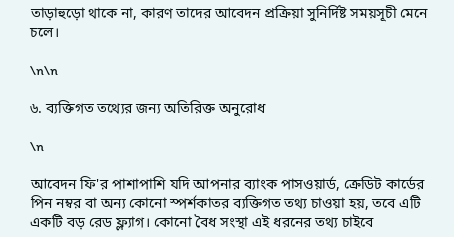তাড়াহুড়ো থাকে না, কারণ তাদের আবেদন প্রক্রিয়া সুনির্দিষ্ট সময়সূচী মেনে চলে।

\n\n

৬. ব্যক্তিগত তথ্যের জন্য অতিরিক্ত অনুরোধ

\n

আবেদন ফি'র পাশাপাশি যদি আপনার ব্যাংক পাসওয়ার্ড, ক্রেডিট কার্ডের পিন নম্বর বা অন্য কোনো স্পর্শকাতর ব্যক্তিগত তথ্য চাওয়া হয়, তবে এটি একটি বড় রেড ফ্ল্যাগ। কোনো বৈধ সংস্থা এই ধরনের তথ্য চাইবে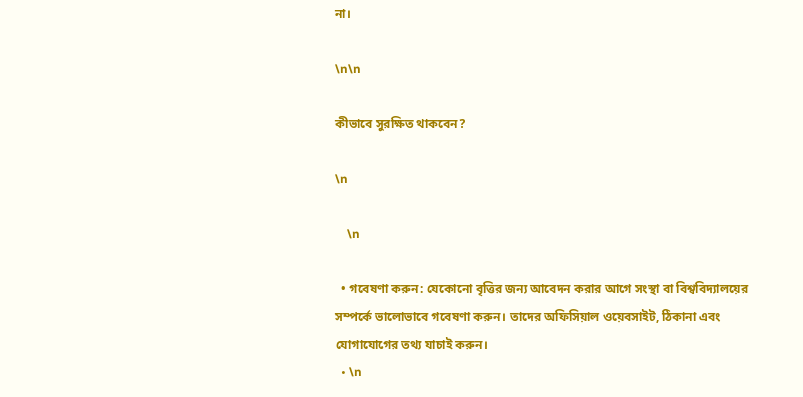না।

\n\n

কীভাবে সুরক্ষিত থাকবেন?

\n

    \n

  • গবেষণা করুন: যেকোনো বৃত্তির জন্য আবেদন করার আগে সংস্থা বা বিশ্ববিদ্যালয়ের সম্পর্কে ভালোভাবে গবেষণা করুন। তাদের অফিসিয়াল ওয়েবসাইট, ঠিকানা এবং যোগাযোগের তথ্য যাচাই করুন।
  • \n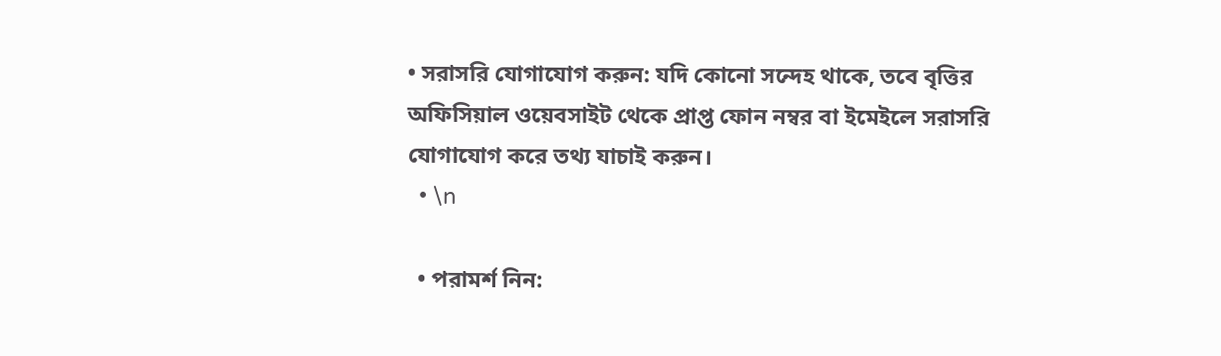• সরাসরি যোগাযোগ করুন: যদি কোনো সন্দেহ থাকে, তবে বৃত্তির অফিসিয়াল ওয়েবসাইট থেকে প্রাপ্ত ফোন নম্বর বা ইমেইলে সরাসরি যোগাযোগ করে তথ্য যাচাই করুন।
  • \n

  • পরামর্শ নিন: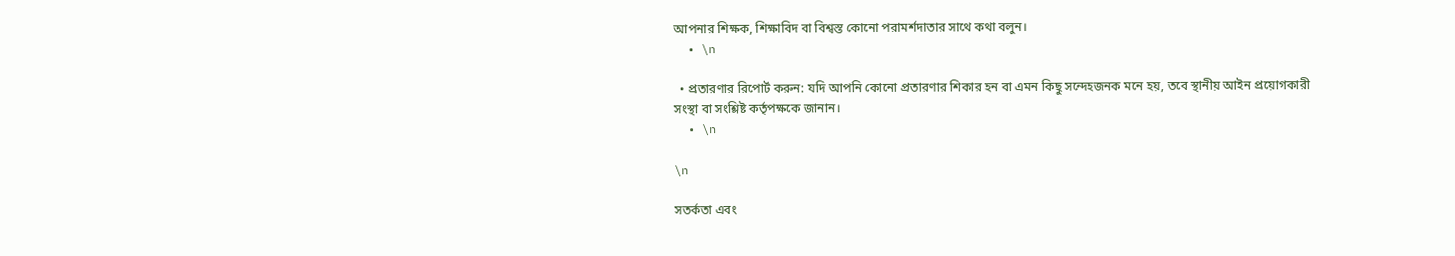আপনার শিক্ষক, শিক্ষাবিদ বা বিশ্বস্ত কোনো পরামর্শদাতার সাথে কথা বলুন।
  • \n

  • প্রতারণার রিপোর্ট করুন: যদি আপনি কোনো প্রতারণার শিকার হন বা এমন কিছু সন্দেহজনক মনে হয়, তবে স্থানীয় আইন প্রয়োগকারী সংস্থা বা সংশ্লিষ্ট কর্তৃপক্ষকে জানান।
  • \n

\n

সতর্কতা এবং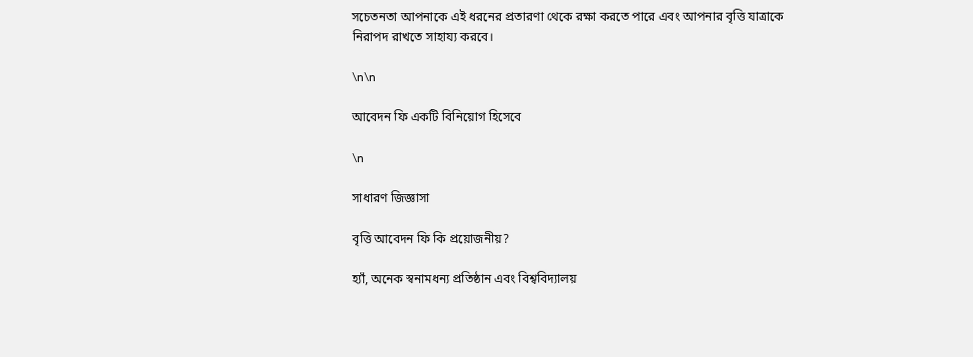সচেতনতা আপনাকে এই ধরনের প্রতারণা থেকে রক্ষা করতে পারে এবং আপনার বৃত্তি যাত্রাকে নিরাপদ রাখতে সাহায্য করবে।

\n\n

আবেদন ফি একটি বিনিয়োগ হিসেবে

\n

সাধারণ জিজ্ঞাসা

বৃত্তি আবেদন ফি কি প্রয়োজনীয়?

হ্যাঁ, অনেক স্বনামধন্য প্রতিষ্ঠান এবং বিশ্ববিদ্যালয়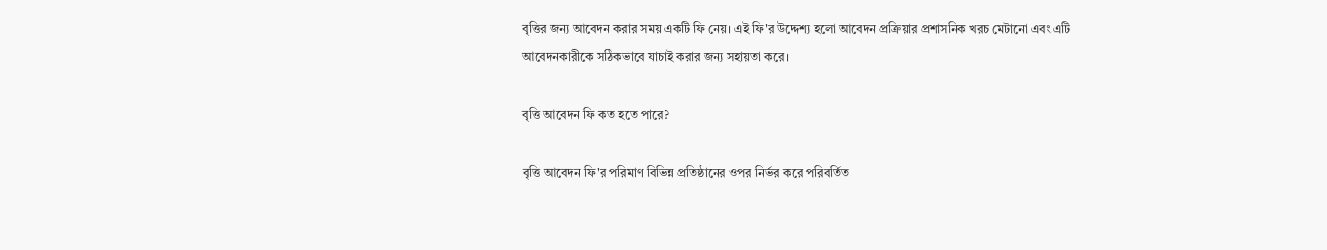বৃত্তির জন্য আবেদন করার সময় একটি ফি নেয়। এই ফি'র উদ্দেশ্য হলো আবেদন প্রক্রিয়ার প্রশাসনিক খরচ মেটানো এবং এটি আবেদনকারীকে সঠিকভাবে যাচাই করার জন্য সহায়তা করে।

বৃত্তি আবেদন ফি কত হতে পারে?

বৃত্তি আবেদন ফি'র পরিমাণ বিভিন্ন প্রতিষ্ঠানের ওপর নির্ভর করে পরিবর্তিত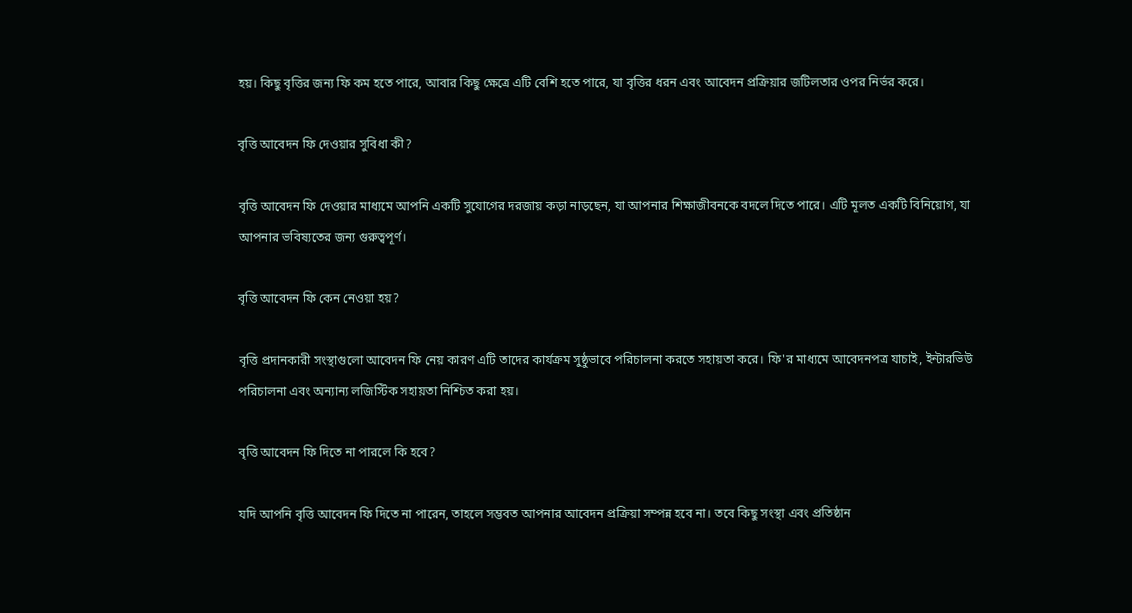হয়। কিছু বৃত্তির জন্য ফি কম হতে পারে, আবার কিছু ক্ষেত্রে এটি বেশি হতে পারে, যা বৃত্তির ধরন এবং আবেদন প্রক্রিয়ার জটিলতার ওপর নির্ভর করে।

বৃত্তি আবেদন ফি দেওয়ার সুবিধা কী?

বৃত্তি আবেদন ফি দেওয়ার মাধ্যমে আপনি একটি সুযোগের দরজায় কড়া নাড়ছেন, যা আপনার শিক্ষাজীবনকে বদলে দিতে পারে। এটি মূলত একটি বিনিয়োগ, যা আপনার ভবিষ্যতের জন্য গুরুত্বপূর্ণ।

বৃত্তি আবেদন ফি কেন নেওয়া হয়?

বৃত্তি প্রদানকারী সংস্থাগুলো আবেদন ফি নেয় কারণ এটি তাদের কার্যক্রম সুষ্ঠুভাবে পরিচালনা করতে সহায়তা করে। ফি'র মাধ্যমে আবেদনপত্র যাচাই, ইন্টারভিউ পরিচালনা এবং অন্যান্য লজিস্টিক সহায়তা নিশ্চিত করা হয়।

বৃত্তি আবেদন ফি দিতে না পারলে কি হবে?

যদি আপনি বৃত্তি আবেদন ফি দিতে না পারেন, তাহলে সম্ভবত আপনার আবেদন প্রক্রিয়া সম্পন্ন হবে না। তবে কিছু সংস্থা এবং প্রতিষ্ঠান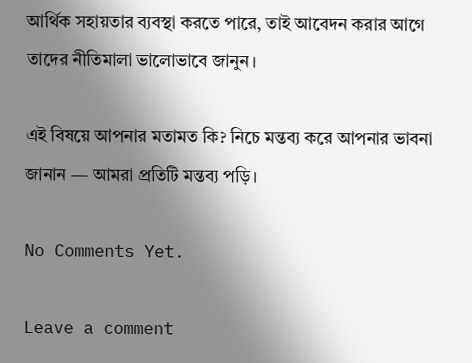আর্থিক সহায়তার ব্যবস্থা করতে পারে, তাই আবেদন করার আগে তাদের নীতিমালা ভালোভাবে জানুন।

এই বিষয়ে আপনার মতামত কি? নিচে মন্তব্য করে আপনার ভাবনা জানান — আমরা প্রতিটি মন্তব্য পড়ি।

No Comments Yet.

Leave a comment